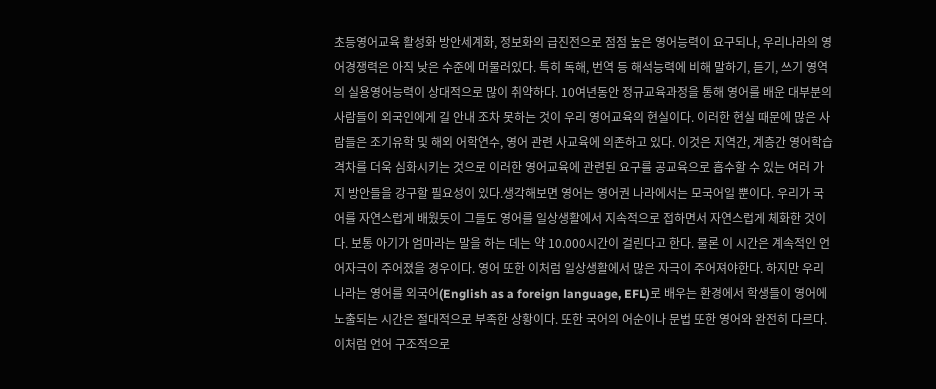초등영어교육 활성화 방안세계화, 정보화의 급진전으로 점점 높은 영어능력이 요구되나, 우리나라의 영어경쟁력은 아직 낮은 수준에 머물러있다. 특히 독해, 번역 등 해석능력에 비해 말하기, 듣기, 쓰기 영역의 실용영어능력이 상대적으로 많이 취약하다. 10여년동안 정규교육과정을 통해 영어를 배운 대부분의 사람들이 외국인에게 길 안내 조차 못하는 것이 우리 영어교육의 현실이다. 이러한 현실 때문에 많은 사람들은 조기유학 및 해외 어학연수, 영어 관련 사교육에 의존하고 있다. 이것은 지역간, 계층간 영어학습 격차를 더욱 심화시키는 것으로 이러한 영어교육에 관련된 요구를 공교육으로 흡수할 수 있는 여러 가지 방안들을 강구할 필요성이 있다.생각해보면 영어는 영어권 나라에서는 모국어일 뿐이다. 우리가 국어를 자연스럽게 배웠듯이 그들도 영어를 일상생활에서 지속적으로 접하면서 자연스럽게 체화한 것이다. 보통 아기가 엄마라는 말을 하는 데는 약 10.000시간이 걸린다고 한다. 물론 이 시간은 계속적인 언어자극이 주어졌을 경우이다. 영어 또한 이처럼 일상생활에서 많은 자극이 주어져야한다. 하지만 우리나라는 영어를 외국어(English as a foreign language, EFL)로 배우는 환경에서 학생들이 영어에 노출되는 시간은 절대적으로 부족한 상황이다. 또한 국어의 어순이나 문법 또한 영어와 완전히 다르다. 이처럼 언어 구조적으로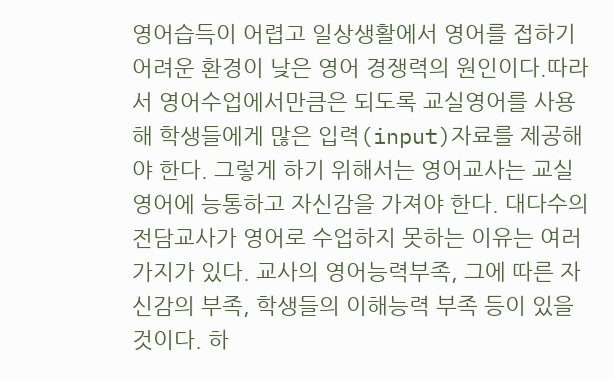영어습득이 어렵고 일상생활에서 영어를 접하기 어려운 환경이 낮은 영어 경쟁력의 원인이다.따라서 영어수업에서만큼은 되도록 교실영어를 사용해 학생들에게 많은 입력(input)자료를 제공해야 한다. 그렇게 하기 위해서는 영어교사는 교실영어에 능통하고 자신감을 가져야 한다. 대다수의 전담교사가 영어로 수업하지 못하는 이유는 여러 가지가 있다. 교사의 영어능력부족, 그에 따른 자신감의 부족, 학생들의 이해능력 부족 등이 있을 것이다. 하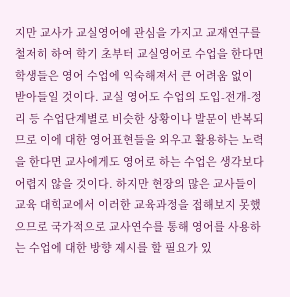지만 교사가 교실영어에 관심을 가지고 교재연구를 철저히 하여 학기 초부터 교실영어로 수업을 한다면 학생들은 영어 수업에 익숙해져서 큰 어려움 없이 받아들일 것이다. 교실 영어도 수업의 도입-전개-정리 등 수업단계별로 비슷한 상황이나 발문이 반복되므로 이에 대한 영어표현들을 외우고 활용하는 노력을 한다면 교사에게도 영어로 하는 수업은 생각보다 어렵지 않을 것이다. 하지만 현장의 많은 교사들이 교육 대힉교에서 이러한 교육과정을 접해보지 못했으므로 국가적으로 교사연수를 통해 영어를 사용하는 수업에 대한 방향 제시를 할 필요가 있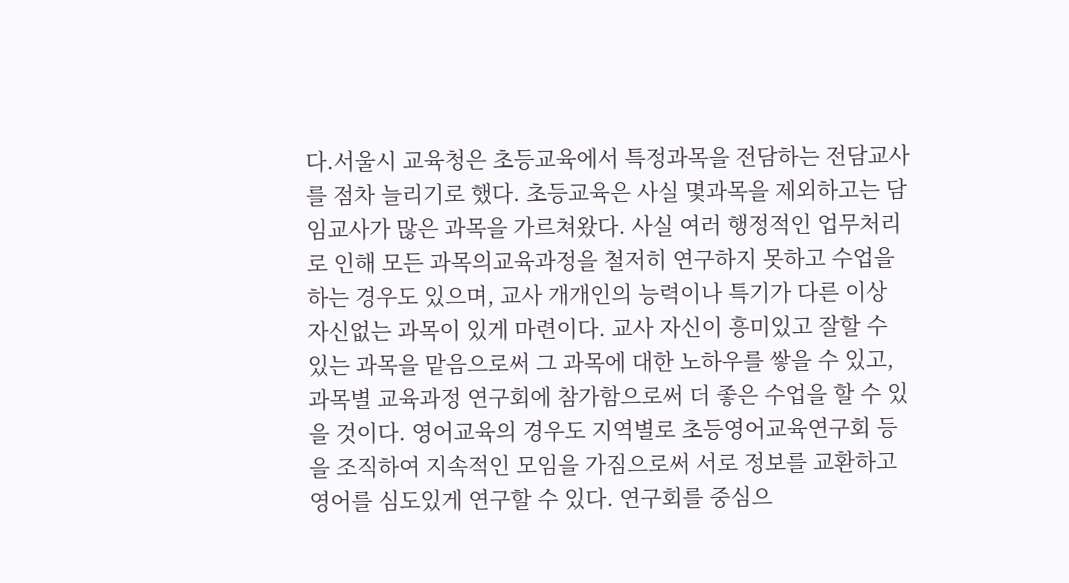다.서울시 교육청은 초등교육에서 특정과목을 전담하는 전담교사를 점차 늘리기로 했다. 초등교육은 사실 몇과목을 제외하고는 담임교사가 많은 과목을 가르쳐왔다. 사실 여러 행정적인 업무처리로 인해 모든 과목의교육과정을 철저히 연구하지 못하고 수업을 하는 경우도 있으며, 교사 개개인의 능력이나 특기가 다른 이상 자신없는 과목이 있게 마련이다. 교사 자신이 흥미있고 잘할 수 있는 과목을 맡음으로써 그 과목에 대한 노하우를 쌓을 수 있고, 과목별 교육과정 연구회에 참가함으로써 더 좋은 수업을 할 수 있을 것이다. 영어교육의 경우도 지역별로 초등영어교육연구회 등을 조직하여 지속적인 모임을 가짐으로써 서로 정보를 교환하고 영어를 심도있게 연구할 수 있다. 연구회를 중심으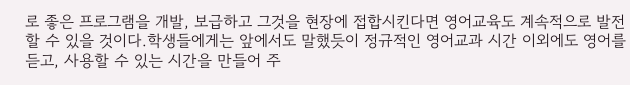로 좋은 프로그램을 개발, 보급하고 그것을 현장에 접합시킨다면 영어교육도 계속적으로 발전할 수 있을 것이다.학생들에게는 앞에서도 말했듯이 정규적인 영어교과 시간 이외에도 영어를 듣고, 사용할 수 있는 시간을 만들어 주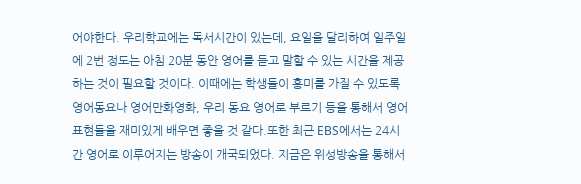어야한다. 우리학교에는 독서시간이 있는데, 요일을 달리하여 일주일에 2번 정도는 아침 20분 동안 영어를 듣고 말할 수 있는 시간을 제공하는 것이 필요할 것이다. 이때에는 학생들이 흥미를 가질 수 있도록 영어동요나 영어만화영화, 우리 동요 영어로 부르기 등을 통해서 영어표현들을 재미있게 배우면 좋을 것 같다.또한 최근 EBS에서는 24시간 영어로 이루어지는 방송이 개국되었다. 지금은 위성방송을 통해서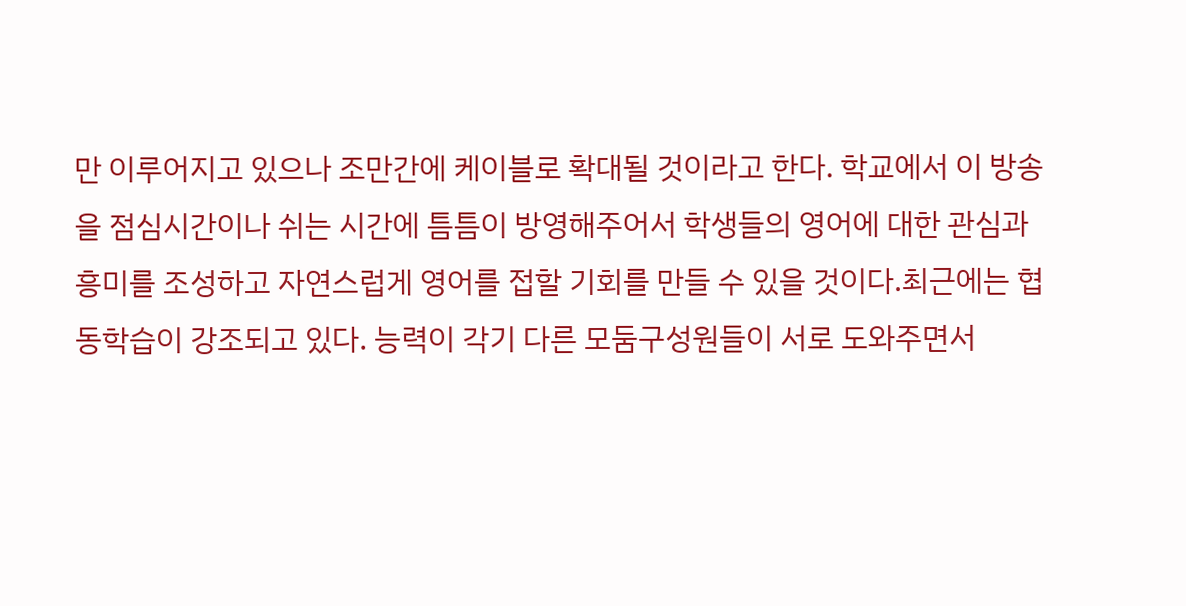만 이루어지고 있으나 조만간에 케이블로 확대될 것이라고 한다. 학교에서 이 방송을 점심시간이나 쉬는 시간에 틈틈이 방영해주어서 학생들의 영어에 대한 관심과 흥미를 조성하고 자연스럽게 영어를 접할 기회를 만들 수 있을 것이다.최근에는 협동학습이 강조되고 있다. 능력이 각기 다른 모둠구성원들이 서로 도와주면서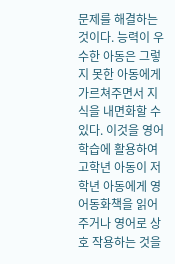문제를 해결하는 것이다. 능력이 우수한 아동은 그렇지 못한 아동에게 가르쳐주면서 지식을 내면화할 수 있다. 이것을 영어학습에 활용하여 고학년 아동이 저학년 아동에게 영어동화책을 읽어주거나 영어로 상호 작용하는 것을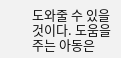도와줄 수 있을 것이다. 도움을 주는 아동은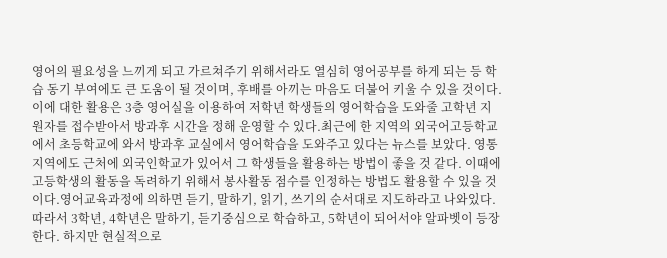영어의 필요성을 느끼게 되고 가르쳐주기 위해서라도 열심히 영어공부를 하게 되는 등 학습 동기 부여에도 큰 도움이 될 것이며, 후배를 아끼는 마음도 더불어 키울 수 있을 것이다. 이에 대한 활용은 3층 영어실을 이용하여 저학년 학생들의 영어학습을 도와줄 고학년 지원자를 접수받아서 방과후 시간을 정해 운영할 수 있다.최근에 한 지역의 외국어고등학교에서 초등학교에 와서 방과후 교실에서 영어학습을 도와주고 있다는 뉴스를 보았다. 영통지역에도 근처에 외국인학교가 있어서 그 학생들을 활용하는 방법이 좋을 것 같다. 이때에 고등학생의 활동을 독려하기 위해서 봉사활동 점수를 인정하는 방법도 활용할 수 있을 것이다.영어교육과정에 의하면 듣기, 말하기, 읽기, 쓰기의 순서대로 지도하라고 나와있다. 따라서 3학년, 4학년은 말하기, 듣기중심으로 학습하고, 5학년이 되어서야 알파벳이 등장한다. 하지만 현실적으로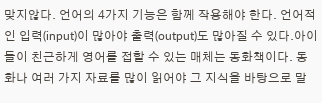맞지않다. 언어의 4가지 기능은 함께 작용해야 한다. 언어적인 입력(input)이 많아야 출력(output)도 많아질 수 있다.아이들이 친근하게 영어를 접할 수 있는 매체는 동화책이다. 동화나 여러 가지 자료를 많이 읽어야 그 지식을 바탕으로 말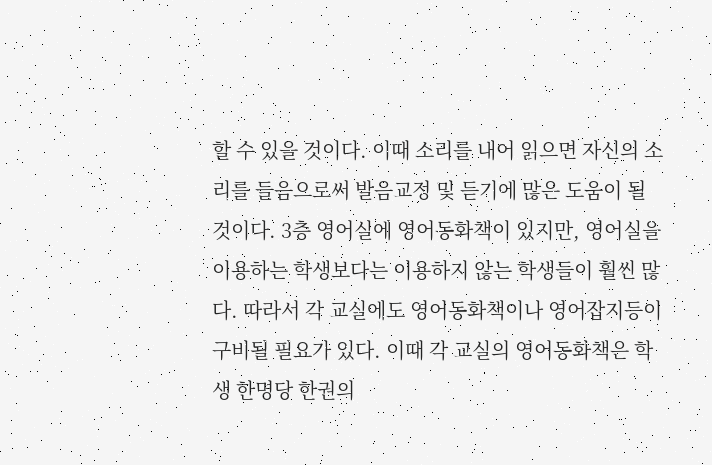할 수 있을 것이다. 이때 소리를 내어 읽으면 자신의 소리를 들음으로써 발음교정 및 듣기에 많은 도움이 될 것이다. 3층 영어실에 영어동화책이 있지만, 영어실을 이용하는 학생보다는 이용하지 않는 학생들이 훨씬 많다. 따라서 각 교실에도 영어동화책이나 영어잡지등이 구비될 필요가 있다. 이때 각 교실의 영어동화책은 학생 한명당 한권의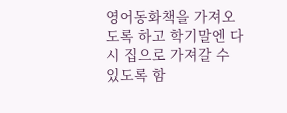영어동화책을 가져오도록 하고 학기말엔 다시 집으로 가져갈 수 있도록 함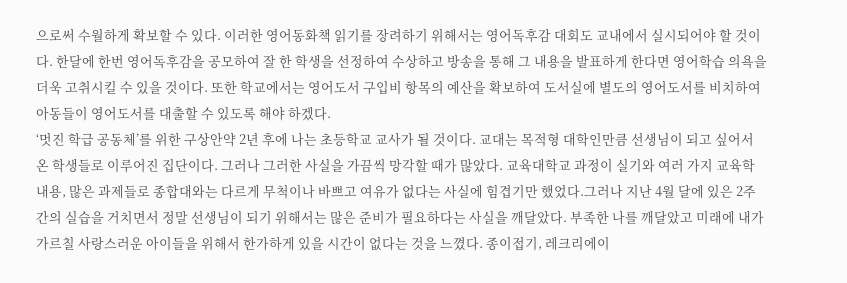으로써 수월하게 확보할 수 있다. 이러한 영어동화책 읽기를 장려하기 위해서는 영어독후감 대회도 교내에서 실시되어야 할 것이다. 한달에 한번 영어독후감을 공모하여 잘 한 학생을 선정하여 수상하고 방송을 통해 그 내용을 발표하게 한다면 영어학습 의욕을 더욱 고취시킬 수 있을 것이다. 또한 학교에서는 영어도서 구입비 항목의 예산을 확보하여 도서실에 별도의 영어도서를 비치하여 아동들이 영어도서를 대출할 수 있도록 해야 하겠다.
‘멋진 학급 공동체’를 위한 구상안약 2년 후에 나는 초등학교 교사가 될 것이다. 교대는 목적형 대학인만큼 선생님이 되고 싶어서 온 학생들로 이루어진 집단이다. 그러나 그러한 사실을 가끔씩 망각할 때가 많았다. 교육대학교 과정이 실기와 여러 가지 교육학 내용, 많은 과제들로 종합대와는 다르게 무척이나 바쁘고 여유가 없다는 사실에 힘겹기만 했었다.그러나 지난 4월 달에 있은 2주간의 실습을 거치면서 정말 선생님이 되기 위해서는 많은 준비가 필요하다는 사실을 깨달았다. 부족한 나를 깨달았고 미래에 내가 가르칠 사랑스러운 아이들을 위해서 한가하게 있을 시간이 없다는 것을 느꼈다. 종이접기, 레크리에이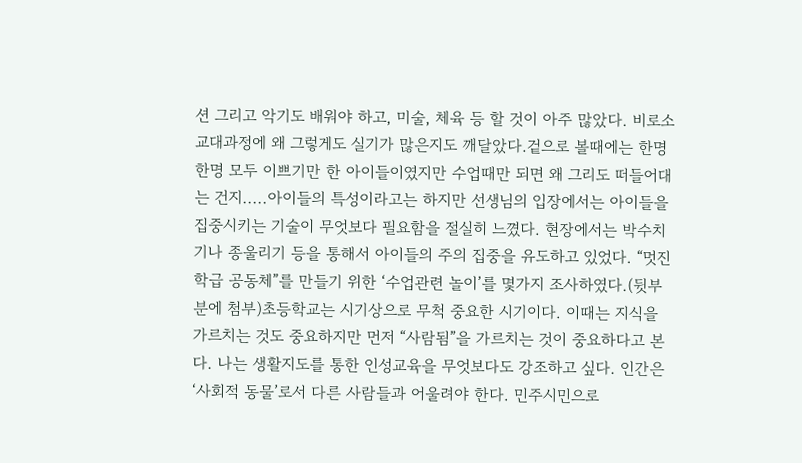션 그리고 악기도 배워야 하고, 미술, 체육 등 할 것이 아주 많았다. 비로소 교대과정에 왜 그렇게도 실기가 많은지도 깨달았다.겉으로 볼때에는 한명 한명 모두 이쁘기만 한 아이들이였지만 수업때만 되면 왜 그리도 떠들어대는 건지.....아이들의 특성이라고는 하지만 선생님의 입장에서는 아이들을 집중시키는 기술이 무엇보다 필요함을 절실히 느꼈다. 현장에서는 박수치기나 종울리기 등을 통해서 아이들의 주의 집중을 유도하고 있었다. “멋진 학급 공동체”를 만들기 위한 ‘수업관련 놀이’를 몇가지 조사하였다.(뒷부분에 첨부)초등학교는 시기상으로 무척 중요한 시기이다. 이때는 지식을 가르치는 것도 중요하지만 먼저 “사람됨”을 가르치는 것이 중요하다고 본다. 나는 생활지도를 통한 인성교육을 무엇보다도 강조하고 싶다. 인간은 ‘사회적 동물’로서 다른 사람들과 어울려야 한다. 민주시민으로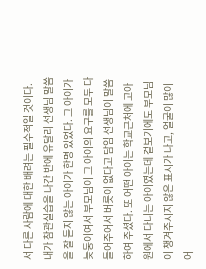서 다른 사람에 대한 배려는 필수적일 것이다.내가 참관실습을 나간 반에 유달리 선생님 말씀을 잘 듣지 않는 아이가 한명 있었다. 그 아이가 늦둥이여서 부모님이 그 아이의 요구를 모두 다 들어주어서 버릇이 없다고 담임 선생님이 말씀하여 주셨다. 또 어떤 아이는 학교근처에 고아원에서 다니는 아이였는데 겉보기에도 부모님이 챙겨주시지 않은 표시가 나고, 얼굴이 많이 어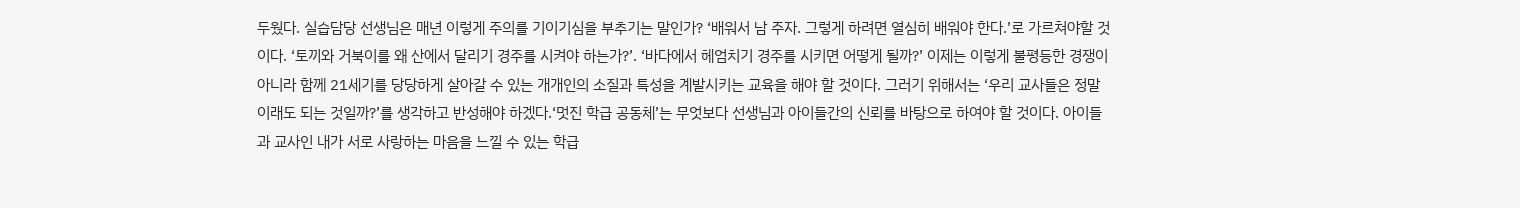두웠다. 실습담당 선생님은 매년 이렇게 주의를 기이기심을 부추기는 말인가? ‘배워서 남 주자. 그렇게 하려면 열심히 배워야 한다.’로 가르쳐야할 것이다. ‘토끼와 거북이를 왜 산에서 달리기 경주를 시켜야 하는가?’. ‘바다에서 헤엄치기 경주를 시키면 어떻게 될까?’ 이제는 이렇게 불평등한 경쟁이 아니라 함께 21세기를 당당하게 살아갈 수 있는 개개인의 소질과 특성을 계발시키는 교육을 해야 할 것이다. 그러기 위해서는 ‘우리 교사들은 정말 이래도 되는 것일까?’를 생각하고 반성해야 하겠다.‘멋진 학급 공동체’는 무엇보다 선생님과 아이들간의 신뢰를 바탕으로 하여야 할 것이다. 아이들과 교사인 내가 서로 사랑하는 마음을 느낄 수 있는 학급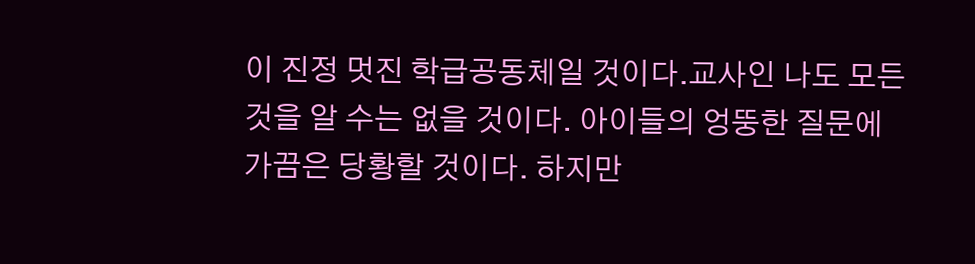이 진정 멋진 학급공동체일 것이다.교사인 나도 모든 것을 알 수는 없을 것이다. 아이들의 엉뚱한 질문에 가끔은 당황할 것이다. 하지만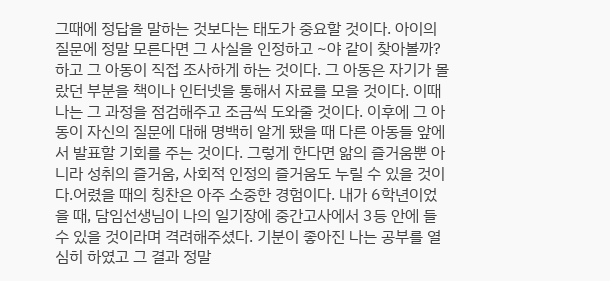그때에 정답을 말하는 것보다는 태도가 중요할 것이다. 아이의 질문에 정말 모른다면 그 사실을 인정하고 ~야 같이 찾아볼까? 하고 그 아동이 직접 조사하게 하는 것이다. 그 아동은 자기가 몰랐던 부분을 책이나 인터넷을 통해서 자료를 모을 것이다. 이때 나는 그 과정을 점검해주고 조금씩 도와줄 것이다. 이후에 그 아동이 자신의 질문에 대해 명백히 알게 됐을 때 다른 아동들 앞에서 발표할 기회를 주는 것이다. 그렇게 한다면 앎의 즐거움뿐 아니라 성취의 즐거움, 사회적 인정의 즐거움도 누릴 수 있을 것이다.어렸을 때의 칭찬은 아주 소중한 경험이다. 내가 6학년이었을 때, 담임선생님이 나의 일기장에 중간고사에서 3등 안에 들 수 있을 것이라며 격려해주셨다. 기분이 좋아진 나는 공부를 열심히 하였고 그 결과 정말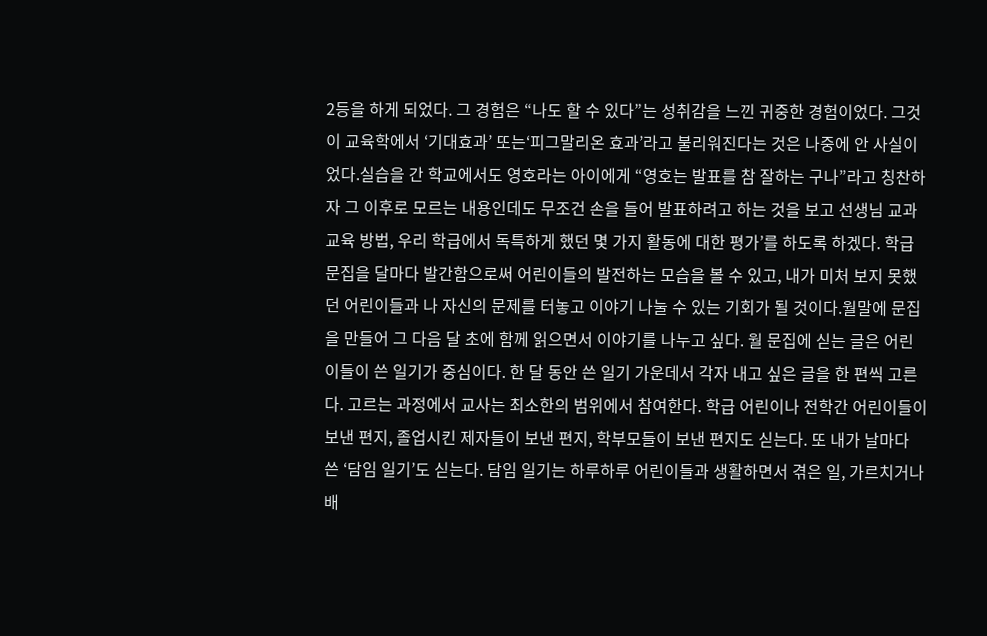2등을 하게 되었다. 그 경험은 “나도 할 수 있다”는 성취감을 느낀 귀중한 경험이었다. 그것이 교육학에서 ‘기대효과’ 또는‘피그말리온 효과’라고 불리워진다는 것은 나중에 안 사실이었다.실습을 간 학교에서도 영호라는 아이에게 “영호는 발표를 참 잘하는 구나”라고 칭찬하자 그 이후로 모르는 내용인데도 무조건 손을 들어 발표하려고 하는 것을 보고 선생님 교과 교육 방법, 우리 학급에서 독특하게 했던 몇 가지 활동에 대한 평가’를 하도록 하겠다. 학급 문집을 달마다 발간함으로써 어린이들의 발전하는 모습을 볼 수 있고, 내가 미처 보지 못했던 어린이들과 나 자신의 문제를 터놓고 이야기 나눌 수 있는 기회가 될 것이다.월말에 문집을 만들어 그 다음 달 초에 함께 읽으면서 이야기를 나누고 싶다. 월 문집에 싣는 글은 어린이들이 쓴 일기가 중심이다. 한 달 동안 쓴 일기 가운데서 각자 내고 싶은 글을 한 편씩 고른다. 고르는 과정에서 교사는 최소한의 범위에서 참여한다. 학급 어린이나 전학간 어린이들이 보낸 편지, 졸업시킨 제자들이 보낸 편지, 학부모들이 보낸 편지도 싣는다. 또 내가 날마다 쓴 ‘담임 일기’도 싣는다. 담임 일기는 하루하루 어린이들과 생활하면서 겪은 일, 가르치거나 배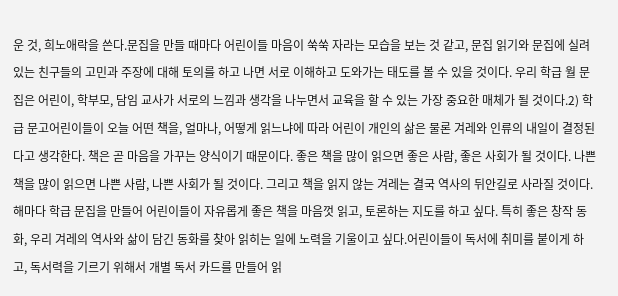운 것, 희노애락을 쓴다.문집을 만들 때마다 어린이들 마음이 쑥쑥 자라는 모습을 보는 것 같고, 문집 읽기와 문집에 실려있는 친구들의 고민과 주장에 대해 토의를 하고 나면 서로 이해하고 도와가는 태도를 볼 수 있을 것이다. 우리 학급 월 문집은 어린이, 학부모, 담임 교사가 서로의 느낌과 생각을 나누면서 교육을 할 수 있는 가장 중요한 매체가 될 것이다.2) 학급 문고어린이들이 오늘 어떤 책을, 얼마나, 어떻게 읽느냐에 따라 어린이 개인의 삶은 물론 겨레와 인류의 내일이 결정된다고 생각한다. 책은 곧 마음을 가꾸는 양식이기 때문이다. 좋은 책을 많이 읽으면 좋은 사람, 좋은 사회가 될 것이다. 나쁜 책을 많이 읽으면 나쁜 사람, 나쁜 사회가 될 것이다. 그리고 책을 읽지 않는 겨레는 결국 역사의 뒤안길로 사라질 것이다.해마다 학급 문집을 만들어 어린이들이 자유롭게 좋은 책을 마음껏 읽고, 토론하는 지도를 하고 싶다. 특히 좋은 창작 동화, 우리 겨레의 역사와 삶이 담긴 동화를 찾아 읽히는 일에 노력을 기울이고 싶다.어린이들이 독서에 취미를 붙이게 하고, 독서력을 기르기 위해서 개별 독서 카드를 만들어 읽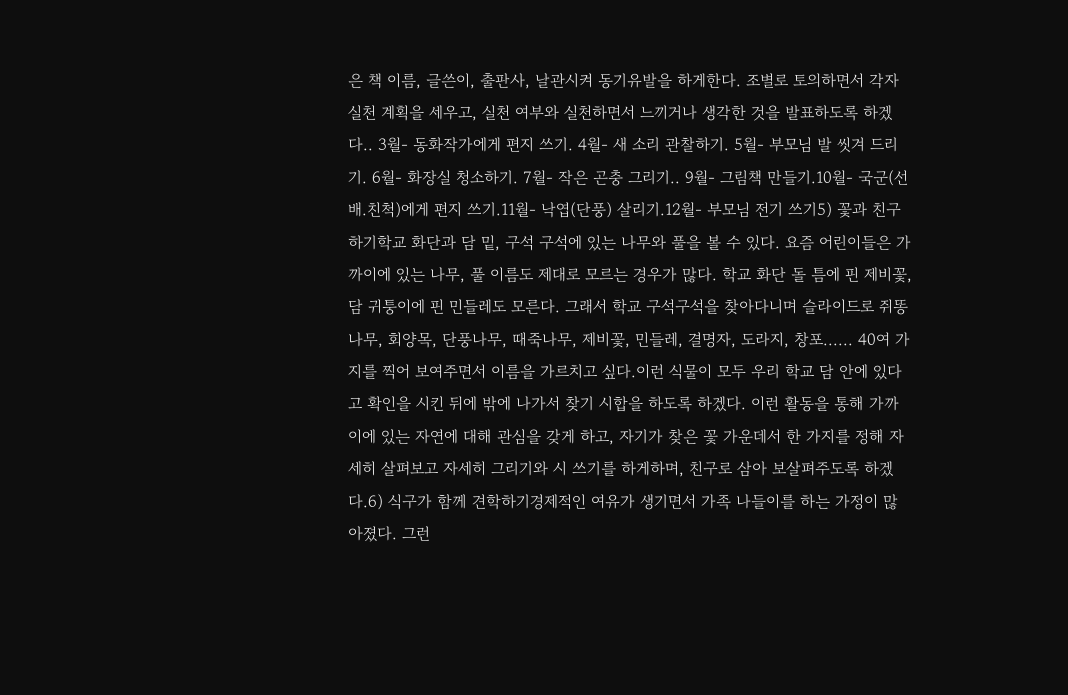은 책 이름, 글쓴이, 출판사, 날관시켜 동기유발을 하게한다. 조별로 토의하면서 각자 실천 계획을 세우고, 실천 여부와 실천하면서 느끼거나 생각한 것을 발표하도록 하겠다.. 3월- 동화작가에게 편지 쓰기. 4월- 새 소리 관찰하기. 5월- 부모님 발 씻겨 드리기. 6월- 화장실 청소하기. 7월- 작은 곤충 그리기.. 9월- 그림책 만들기.10월- 국군(선배.친척)에게 편지 쓰기.11월- 낙엽(단풍) 살리기.12월- 부모님 전기 쓰기5) 꽃과 친구하기학교 화단과 담 밑, 구석 구석에 있는 나무와 풀을 볼 수 있다. 요즘 어린이들은 가까이에 있는 나무, 풀 이름도 제대로 모르는 경우가 많다. 학교 화단 돌 틈에 핀 제비꽃, 담 귀퉁이에 핀 민들레도 모른다. 그래서 학교 구석구석을 찾아다니며 슬라이드로 쥐똥나무, 회양목, 단풍나무, 때죽나무, 제비꽃, 민들레, 결명자, 도라지, 창포...... 40여 가지를 찍어 보여주면서 이름을 가르치고 싶다.이런 식물이 모두 우리 학교 담 안에 있다고 확인을 시킨 뒤에 밖에 나가서 찾기 시합을 하도록 하겠다. 이런 활동을 통해 가까이에 있는 자연에 대해 관심을 갖게 하고, 자기가 찾은 꽃 가운데서 한 가지를 정해 자세히 살펴보고 자세히 그리기와 시 쓰기를 하게하며, 친구로 삼아 보살펴주도록 하겠다.6) 식구가 함께 견학하기경제적인 여유가 생기면서 가족 나들이를 하는 가정이 많아졌다. 그런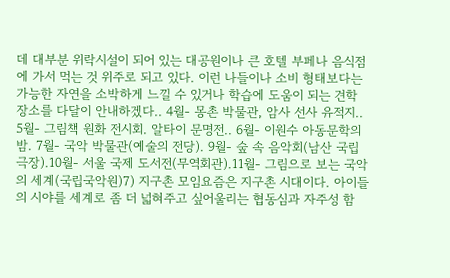데 대부분 위락시설이 되어 있는 대공원이나 큰 호텔 부페나 음식점에 가서 먹는 것 위주로 되고 있다. 이런 나들이나 소비 형태보다는 가능한 자연을 소박하게 느낄 수 있거나 학습에 도움이 되는 견학 장소를 다달이 안내하겠다.. 4월- 몽촌 박물관, 암사 선사 유적지.. 5월- 그림책 원화 전시회. 알타이 문명전.. 6월- 이원수 아동문학의 밤. 7월- 국악 박물관(예술의 전당). 9월- 숲 속 음악회(남산 국립극장).10월- 서울 국제 도서전(무역회관).11월- 그림으로 보는 국악의 세계(국립국악원)7) 지구촌 모임요즘은 지구촌 시대이다. 아이들의 시야를 세계로 좀 더 넓혀주고 싶어울리는 협동심과 자주성 함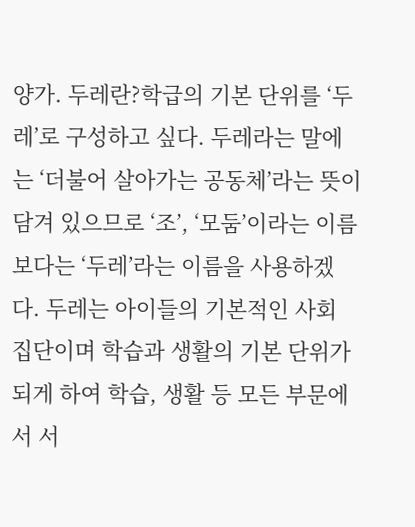양가. 두레란?학급의 기본 단위를 ‘두레’로 구성하고 싶다. 두레라는 말에는 ‘더불어 살아가는 공동체’라는 뜻이 담겨 있으므로 ‘조’, ‘모둠’이라는 이름보다는 ‘두레’라는 이름을 사용하겠다. 두레는 아이들의 기본적인 사회 집단이며 학습과 생활의 기본 단위가 되게 하여 학습, 생활 등 모든 부문에서 서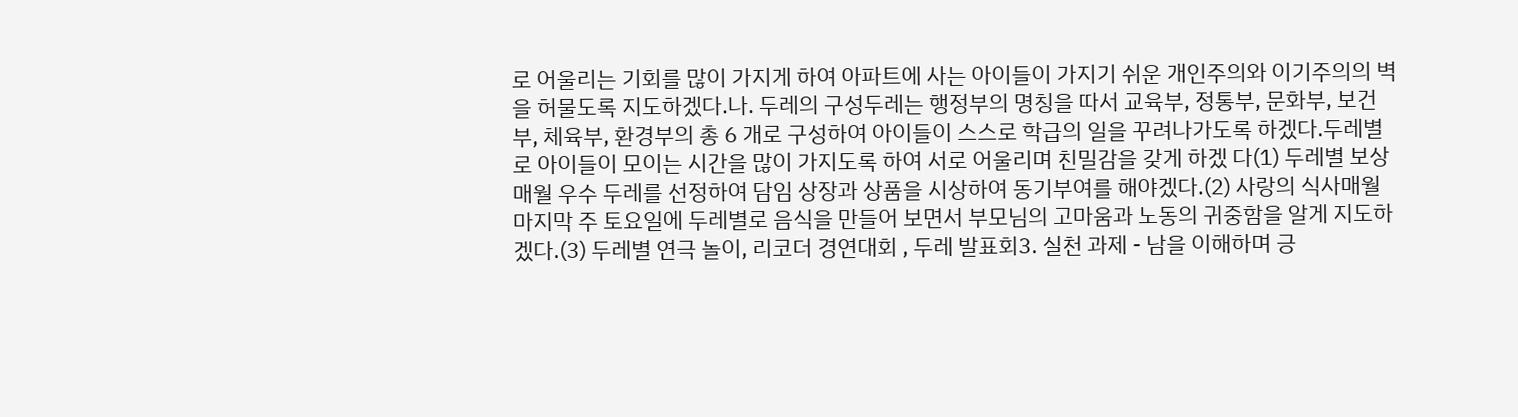로 어울리는 기회를 많이 가지게 하여 아파트에 사는 아이들이 가지기 쉬운 개인주의와 이기주의의 벽을 허물도록 지도하겠다.나. 두레의 구성두레는 행정부의 명칭을 따서 교육부, 정통부, 문화부, 보건부, 체육부, 환경부의 총 6 개로 구성하여 아이들이 스스로 학급의 일을 꾸려나가도록 하겠다.두레별로 아이들이 모이는 시간을 많이 가지도록 하여 서로 어울리며 친밀감을 갖게 하겠 다(1) 두레별 보상매월 우수 두레를 선정하여 담임 상장과 상품을 시상하여 동기부여를 해야겠다.(2) 사랑의 식사매월 마지막 주 토요일에 두레별로 음식을 만들어 보면서 부모님의 고마움과 노동의 귀중함을 알게 지도하겠다.(3) 두레별 연극 놀이, 리코더 경연대회 , 두레 발표회3. 실천 과제 - 남을 이해하며 긍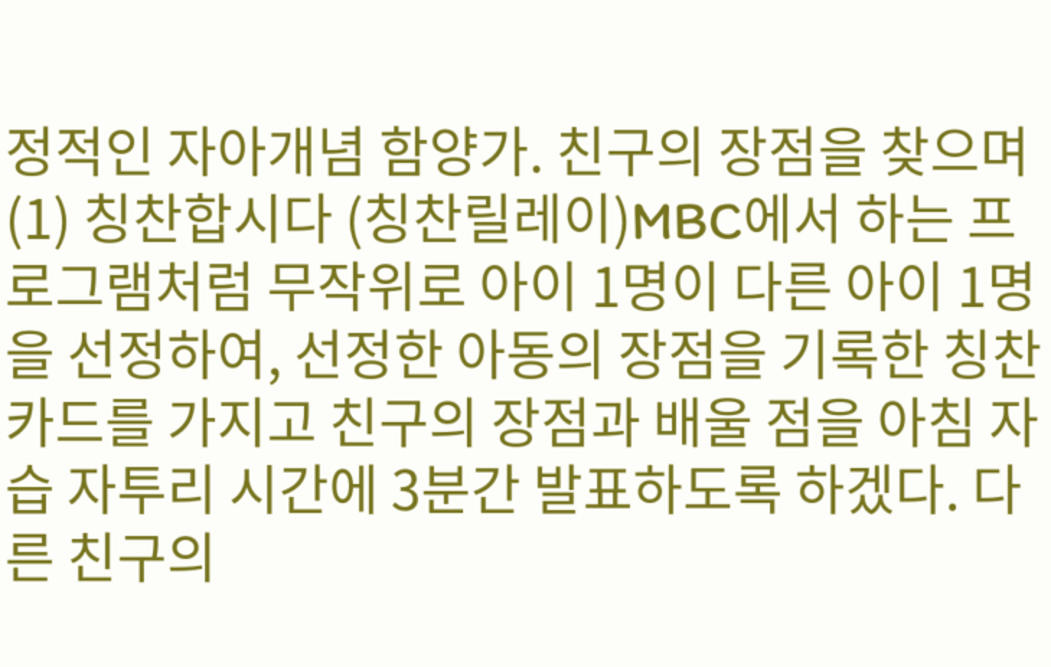정적인 자아개념 함양가. 친구의 장점을 찾으며(1) 칭찬합시다 (칭찬릴레이)MBC에서 하는 프로그램처럼 무작위로 아이 1명이 다른 아이 1명을 선정하여, 선정한 아동의 장점을 기록한 칭찬 카드를 가지고 친구의 장점과 배울 점을 아침 자습 자투리 시간에 3분간 발표하도록 하겠다. 다른 친구의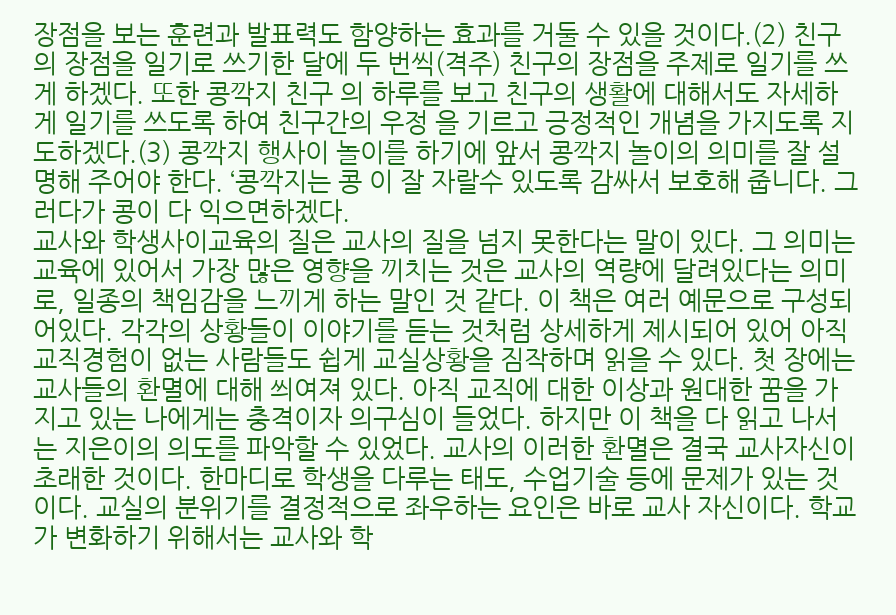장점을 보는 훈련과 발표력도 함양하는 효과를 거둘 수 있을 것이다.(2) 친구의 장점을 일기로 쓰기한 달에 두 번씩(격주) 친구의 장점을 주제로 일기를 쓰게 하겠다. 또한 콩깍지 친구 의 하루를 보고 친구의 생활에 대해서도 자세하게 일기를 쓰도록 하여 친구간의 우정 을 기르고 긍정적인 개념을 가지도록 지도하겠다.(3) 콩깍지 행사이 놀이를 하기에 앞서 콩깍지 놀이의 의미를 잘 설명해 주어야 한다. ‘콩깍지는 콩 이 잘 자랄수 있도록 감싸서 보호해 줍니다. 그러다가 콩이 다 익으면하겠다.
교사와 학생사이교육의 질은 교사의 질을 넘지 못한다는 말이 있다. 그 의미는 교육에 있어서 가장 많은 영향을 끼치는 것은 교사의 역량에 달려있다는 의미로, 일종의 책임감을 느끼게 하는 말인 것 같다. 이 책은 여러 예문으로 구성되어있다. 각각의 상황들이 이야기를 듣는 것처럼 상세하게 제시되어 있어 아직 교직경험이 없는 사람들도 쉽게 교실상황을 짐작하며 읽을 수 있다. 첫 장에는 교사들의 환멸에 대해 씌여져 있다. 아직 교직에 대한 이상과 원대한 꿈을 가지고 있는 나에게는 충격이자 의구심이 들었다. 하지만 이 책을 다 읽고 나서는 지은이의 의도를 파악할 수 있었다. 교사의 이러한 환멸은 결국 교사자신이 초래한 것이다. 한마디로 학생을 다루는 태도, 수업기술 등에 문제가 있는 것이다. 교실의 분위기를 결정적으로 좌우하는 요인은 바로 교사 자신이다. 학교가 변화하기 위해서는 교사와 학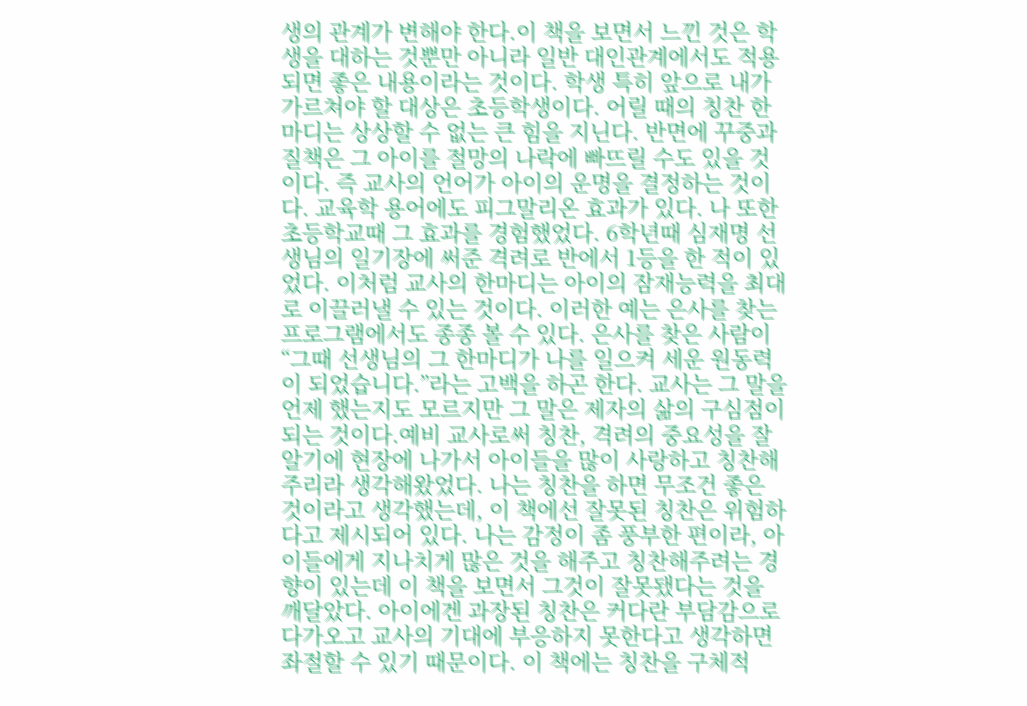생의 관계가 변해야 한다.이 책을 보면서 느낀 것은 학생을 대하는 것뿐만 아니라 일반 대인관계에서도 적용되면 좋은 내용이라는 것이다. 학생 특히 앞으로 내가 가르쳐야 할 대상은 초등학생이다. 어릴 때의 칭찬 한마디는 상상할 수 없는 큰 힘을 지닌다. 반면에 꾸중과 질책은 그 아이를 절망의 나락에 빠뜨릴 수도 있을 것이다. 즉 교사의 언어가 아이의 운명을 결정하는 것이다. 교육학 용어에도 피그말리온 효과가 있다. 나 또한 초등학교때 그 효과를 경험했었다. 6학년때 심재명 선생님의 일기장에 써준 격려로 반에서 1등을 한 적이 있었다. 이처럼 교사의 한마디는 아이의 잠재능력을 최대로 이끌러낼 수 있는 것이다. 이러한 예는 은사를 찾는 프로그램에서도 종종 볼 수 있다. 은사를 찾은 사람이 “그때 선생님의 그 한마디가 나를 일으켜 세운 원동력이 되었습니다.”라는 고백을 하곤 한다. 교사는 그 말을 언제 했는지도 모르지만 그 말은 제자의 삶의 구심점이 되는 것이다.예비 교사로써 칭찬, 격려의 중요성을 잘 알기에 현장에 나가서 아이들을 많이 사랑하고 칭찬해주리라 생각해왔었다. 나는 칭찬을 하면 무조건 좋은 것이라고 생각했는데, 이 책에선 잘못된 칭찬은 위험하다고 제시되어 있다. 나는 감정이 좀 풍부한 편이라, 아이들에게 지나치게 많은 것을 해주고 칭찬해주려는 경향이 있는데 이 책을 보면서 그것이 잘못됐다는 것을 깨달았다. 아이에겐 과장된 칭찬은 커다란 부담감으로 다가오고 교사의 기대에 부응하지 못한다고 생각하면 좌절할 수 있기 때문이다. 이 책에는 칭찬을 구체적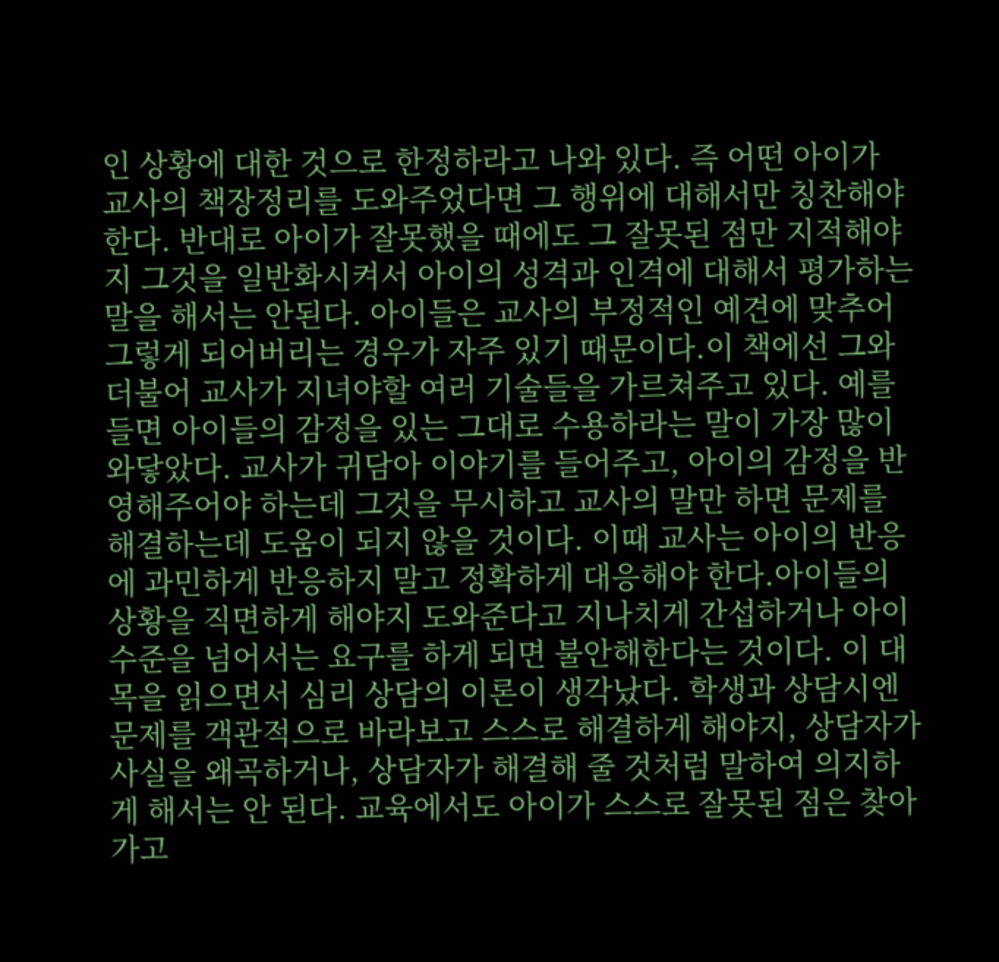인 상황에 대한 것으로 한정하라고 나와 있다. 즉 어떤 아이가 교사의 책장정리를 도와주었다면 그 행위에 대해서만 칭찬해야 한다. 반대로 아이가 잘못했을 때에도 그 잘못된 점만 지적해야지 그것을 일반화시켜서 아이의 성격과 인격에 대해서 평가하는 말을 해서는 안된다. 아이들은 교사의 부정적인 예견에 맞추어 그렇게 되어버리는 경우가 자주 있기 때문이다.이 책에선 그와 더불어 교사가 지녀야할 여러 기술들을 가르쳐주고 있다. 예를 들면 아이들의 감정을 있는 그대로 수용하라는 말이 가장 많이 와닿았다. 교사가 귀담아 이야기를 들어주고, 아이의 감정을 반영해주어야 하는데 그것을 무시하고 교사의 말만 하면 문제를 해결하는데 도움이 되지 않을 것이다. 이때 교사는 아이의 반응에 과민하게 반응하지 말고 정확하게 대응해야 한다.아이들의 상황을 직면하게 해야지 도와준다고 지나치게 간섭하거나 아이 수준을 넘어서는 요구를 하게 되면 불안해한다는 것이다. 이 대목을 읽으면서 심리 상담의 이론이 생각났다. 학생과 상담시엔 문제를 객관적으로 바라보고 스스로 해결하게 해야지, 상담자가 사실을 왜곡하거나, 상담자가 해결해 줄 것처럼 말하여 의지하게 해서는 안 된다. 교육에서도 아이가 스스로 잘못된 점은 찾아가고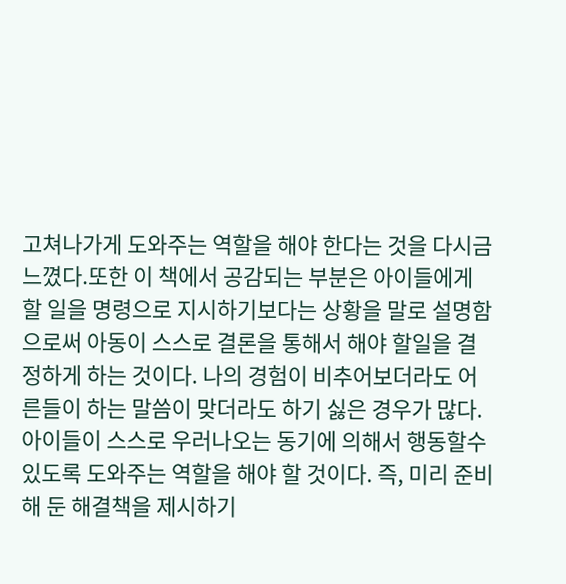고쳐나가게 도와주는 역할을 해야 한다는 것을 다시금 느꼈다.또한 이 책에서 공감되는 부분은 아이들에게 할 일을 명령으로 지시하기보다는 상황을 말로 설명함으로써 아동이 스스로 결론을 통해서 해야 할일을 결정하게 하는 것이다. 나의 경험이 비추어보더라도 어른들이 하는 말씀이 맞더라도 하기 싫은 경우가 많다. 아이들이 스스로 우러나오는 동기에 의해서 행동할수 있도록 도와주는 역할을 해야 할 것이다. 즉, 미리 준비해 둔 해결책을 제시하기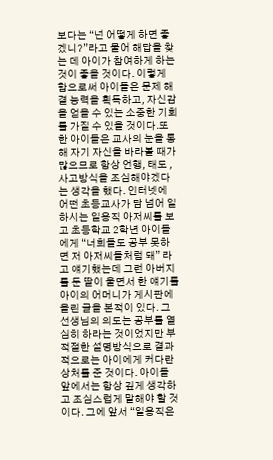보다는 “넌 어떻게 하면 좋겠니?”라고 물어 해답을 찾는 데 아이가 참여하게 하는 것이 좋을 것이다. 이렇게 함으로써 아이들은 문제 해결 능력을 획득하고, 자신감을 얻을 수 있는 소중한 기회를 가질 수 있을 것이다.또한 아이들은 교사의 눈을 통해 자기 자신을 바라볼 때가 많으므로 항상 언행, 태도 ,사고방식을 조심해야겠다는 생각을 했다. 인터넷에 어떤 초등교사가 담 넘어 일하시는 일용직 아저씨를 보고 초등학교 2학년 아이들에게 “너희들도 공부 못하면 저 아저씨들처럼 돼” 라고 얘기했는데 그런 아버지를 둔 딸이 울면서 한 얘기를 아이의 어머니가 게시판에 올린 글을 본적이 있다. 그 선생님의 의도는 공부를 열심히 하라는 것이었지만 부적절한 설명방식으로 결과적으로는 아이에게 커다란 상처를 준 것이다. 아이들 앞에서는 항상 깊게 생각하고 조심스럽게 말해야 할 것이다. 그에 앞서 “일용직은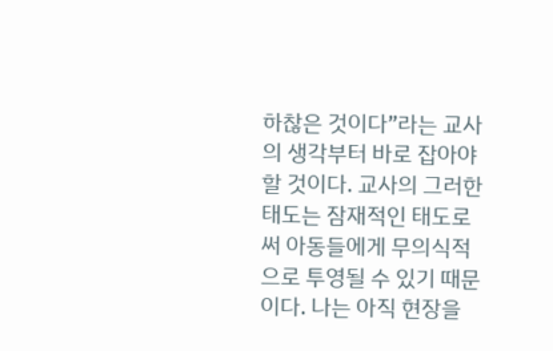하찮은 것이다”라는 교사의 생각부터 바로 잡아야 할 것이다. 교사의 그러한 태도는 잠재적인 태도로써 아동들에게 무의식적으로 투영될 수 있기 때문이다. 나는 아직 현장을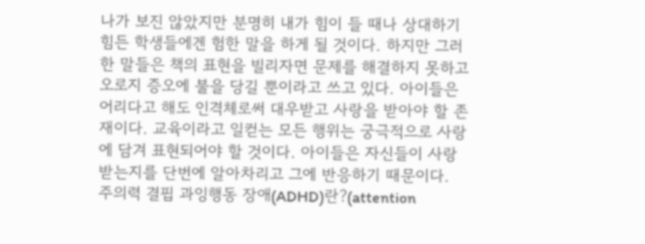나가 보진 않았지만 분명히 내가 힘이 들 때나 상대하기 힘든 학생들에겐 험한 말을 하게 될 것이다. 하지만 그러한 말들은 책의 표현을 빌리자면 문제를 해결하지 못하고 오로지 증오에 불을 당길 뿐이라고 쓰고 있다. 아이들은 어리다고 해도 인격체로써 대우받고 사랑을 받아야 할 존재이다. 교육이라고 일컫는 모든 행위는 궁극적으로 사랑에 담겨 표현되어야 할 것이다. 아이들은 자신들이 사랑받는지를 단번에 알아차리고 그에 반응하기 때문이다.
주의력 결핍 과잉행동 장애(ADHD)란?(attention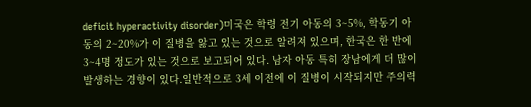deficit hyperactivity disorder)미국은 학령 전기 아동의 3~5%, 학동기 아동의 2~20%가 이 질병을 앓고 있는 것으로 알려져 있으며, 한국은 한 반에 3~4명 정도가 있는 것으로 보고되어 있다. 남자 아동 특히 장남에게 더 많이 발생하는 경향이 있다.일반적으로 3세 이전에 이 질병이 시작되지만 주의력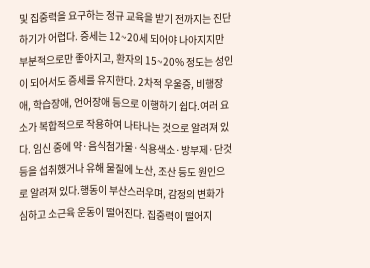및 집중력을 요구하는 정규 교육을 받기 전까지는 진단하기가 어렵다. 증세는 12~20세 되어야 나아지지만 부분적으로만 좋아지고, 환자의 15~20% 정도는 성인이 되어서도 증세를 유지한다. 2차적 우울증, 비행장애, 학습장애, 언어장애 등으로 이행하기 쉽다.여러 요소가 복합적으로 작용하여 나타나는 것으로 알려져 있다. 임신 중에 약·음식첨가물·식용색소·방부제·단것 등을 섭취했거나 유해 물질에 노산, 조산 등도 원인으로 알려져 있다.행동이 부산스러우며, 감정의 변화가 심하고 소근육 운동이 떨어진다. 집중력이 떨어지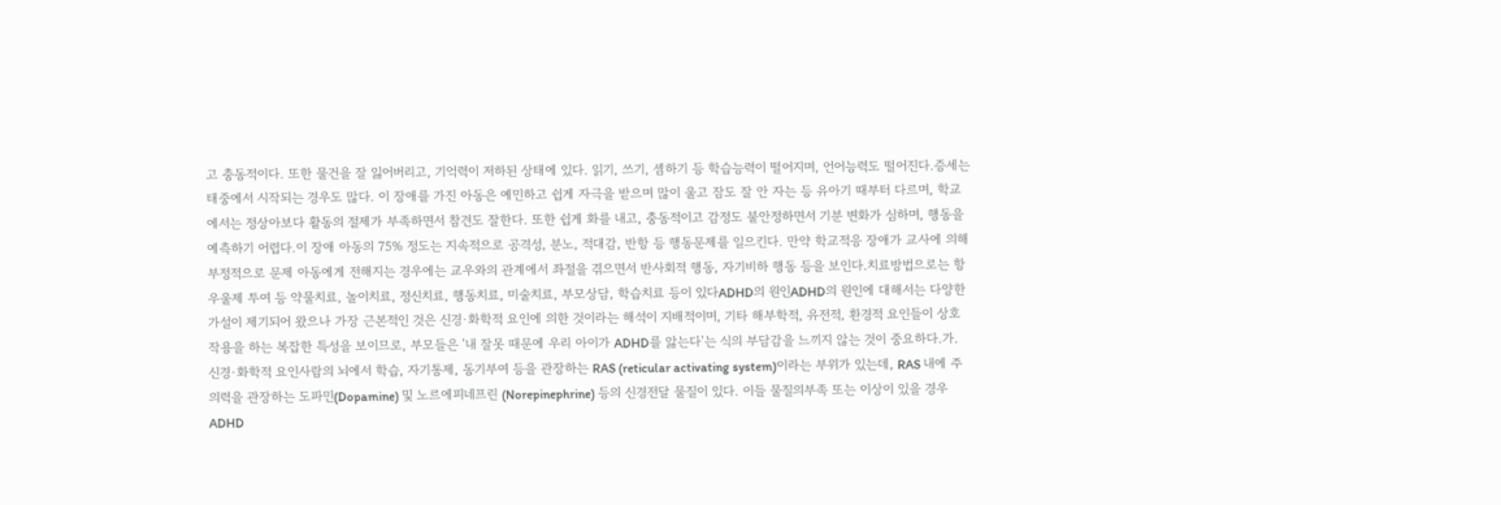고 충동적이다. 또한 물건을 잘 잃어버리고, 기억력이 저하된 상태에 있다. 읽기, 쓰기, 셈하기 등 학습능력이 떨어지며, 언어능력도 떨어진다.증세는 태중에서 시작되는 경우도 많다. 이 장애를 가진 아동은 예민하고 쉽게 자극을 받으며 많이 울고 잠도 잘 안 자는 등 유아기 때부터 다르며, 학교에서는 정상아보다 활동의 절제가 부족하면서 참견도 잘한다. 또한 쉽게 화를 내고, 충동적이고 감정도 불안정하면서 기분 변화가 심하며, 행동을 예측하기 어렵다.이 장애 아동의 75% 정도는 지속적으로 공격성, 분노, 적대감, 반항 등 행동문제를 일으킨다. 만약 학교적응 장애가 교사에 의해 부정적으로 문제 아동에게 전해지는 경우에는 교우와의 관계에서 좌절을 겪으면서 반사회적 행동, 자기비하 행동 등을 보인다.치료방법으로는 항우울제 투여 등 약물치료, 놀이치료, 정신치료, 행동치료, 미술치료, 부모상담, 학습치료 등이 있다ADHD의 원인ADHD의 원인에 대해서는 다양한 가설이 제기되어 왔으나 가장 근본적인 것은 신경·화학적 요인에 의한 것이라는 해석이 지배적이며, 기타 해부학적, 유전적, 환경적 요인들이 상호 작용을 하는 복잡한 특성을 보이므로, 부모들은 '내 잘못 때문에 우리 아이가 ADHD를 앓는다'는 식의 부담감을 느끼지 않는 것이 중요하다.가. 신경·화학적 요인사람의 뇌에서 학습, 자기통제, 동기부여 등을 관장하는 RAS (reticular activating system)이라는 부위가 있는데, RAS 내에 주의력을 관장하는 도파민(Dopamine) 및 노르에피네프린 (Norepinephrine) 등의 신경전달 물질이 있다. 이들 물질의부족 또는 이상이 있을 경우 ADHD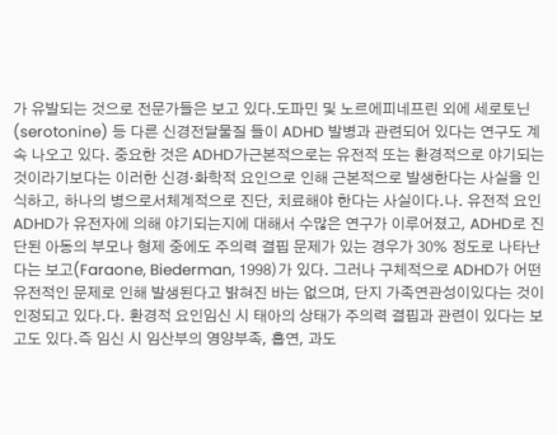가 유발되는 것으로 전문가들은 보고 있다.도파민 및 노르에피네프린 외에 세로토닌(serotonine) 등 다른 신경전달물질 들이 ADHD 발병과 관련되어 있다는 연구도 계속 나오고 있다. 중요한 것은 ADHD가근본적으로는 유전적 또는 환경적으로 야기되는 것이라기보다는 이러한 신경·화학적 요인으로 인해 근본적으로 발생한다는 사실을 인식하고, 하나의 병으로서체계적으로 진단, 치료해야 한다는 사실이다.나. 유전적 요인ADHD가 유전자에 의해 야기되는지에 대해서 수많은 연구가 이루어졌고, ADHD로 진단된 아동의 부모나 형제 중에도 주의력 결핍 문제가 있는 경우가 30% 정도로 나타난다는 보고(Faraone, Biederman, 1998)가 있다. 그러나 구체적으로 ADHD가 어떤 유전적인 문제로 인해 발생된다고 밝혀진 바는 없으며, 단지 가족연관성이있다는 것이 인정되고 있다.다. 환경적 요인임신 시 태아의 상태가 주의력 결핍과 관련이 있다는 보고도 있다.즉 임신 시 임산부의 영양부족, 흡연, 과도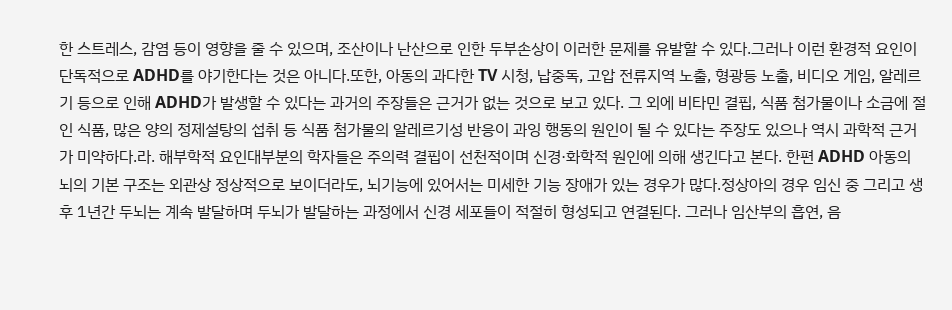한 스트레스, 감염 등이 영향을 줄 수 있으며, 조산이나 난산으로 인한 두부손상이 이러한 문제를 유발할 수 있다.그러나 이런 환경적 요인이 단독적으로 ADHD를 야기한다는 것은 아니다.또한, 아동의 과다한 TV 시청, 납중독, 고압 전류지역 노출, 형광등 노출, 비디오 게임, 알레르기 등으로 인해 ADHD가 발생할 수 있다는 과거의 주장들은 근거가 없는 것으로 보고 있다. 그 외에 비타민 결핍, 식품 첨가물이나 소금에 절인 식품, 많은 양의 정제설탕의 섭취 등 식품 첨가물의 알레르기성 반응이 과잉 행동의 원인이 될 수 있다는 주장도 있으나 역시 과학적 근거가 미약하다.라. 해부학적 요인대부분의 학자들은 주의력 결핍이 선천적이며 신경·화학적 원인에 의해 생긴다고 본다. 한편 ADHD 아동의 뇌의 기본 구조는 외관상 정상적으로 보이더라도, 뇌기능에 있어서는 미세한 기능 장애가 있는 경우가 많다.정상아의 경우 임신 중 그리고 생후 1년간 두뇌는 계속 발달하며 두뇌가 발달하는 과정에서 신경 세포들이 적절히 형성되고 연결된다. 그러나 임산부의 흡연, 음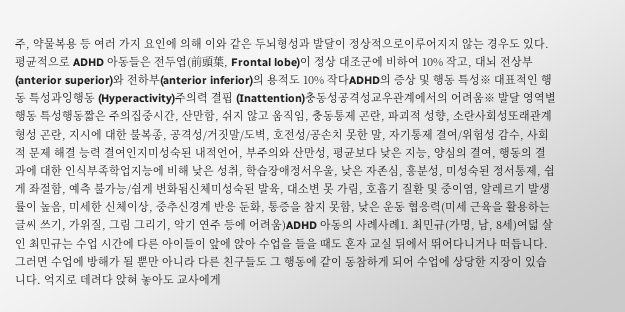주, 약물복용 등 여러 가지 요인에 의해 이와 같은 두뇌형성과 발달이 정상적으로이루어지지 않는 경우도 있다. 평균적으로 ADHD 아동들은 전두엽(前頭葉, Frontal lobe)이 정상 대조군에 비하여 10% 작고, 대뇌 전상부(anterior superior)와 전하부(anterior inferior)의 용적도 10% 작다ADHD의 증상 및 행동 특성※ 대표적인 행동 특성과잉행동 (Hyperactivity)주의력 결핍 (Inattention)충동성공격성교우관계에서의 어려움※ 발달 영역별 행동 특성행동짧은 주의집중시간, 산만함, 쉬지 않고 움직임, 충동통제 곤란, 파괴적 성향, 소란사회성또래관계 형성 곤란, 지시에 대한 불복종, 공격성/거짓말/도벽, 호전성/공손치 못한 말, 자기통제 결여/위험성 감수, 사회적 문제 해결 능력 결여인지미성숙된 내적언어, 부주의와 산만성, 평균보다 낮은 지능, 양심의 결여, 행동의 결과에 대한 인식부족학업지능에 비해 낮은 성취, 학습장애정서우울, 낮은 자존심, 흥분성, 미성숙된 정서통제, 쉽게 좌절함, 예측 불가능/쉽게 변화됨신체미성숙된 발육, 대소변 못 가림, 호흡기 질환 및 중이염, 알레르기 발생률이 높음, 미세한 신체이상, 중추신경계 반응 둔화, 통증을 참지 못함, 낮은 운동 협응력(미세 근육을 활용하는 글씨 쓰기, 가위질, 그림 그리기, 악기 연주 등에 어려움)ADHD 아동의 사례사례1. 최민규(가명, 남, 8세)여덟 살인 최민규는 수업 시간에 다른 아이들이 앞에 앉아 수업을 들을 때도 혼자 교실 뒤에서 뛰어다니거나 떠듭니다. 그러면 수업에 방해가 될 뿐만 아니라 다른 친구들도 그 행동에 같이 동참하게 되어 수업에 상당한 지장이 있습니다. 억지로 데려다 앉혀 놓아도 교사에게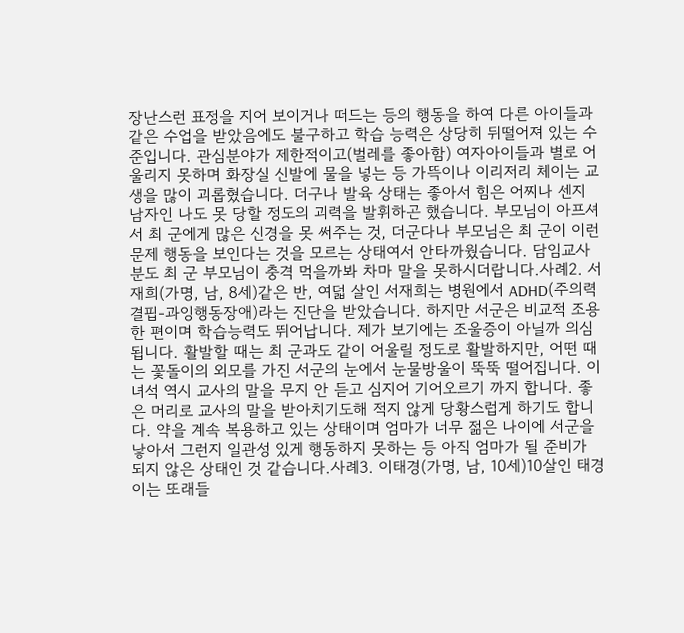장난스런 표정을 지어 보이거나 떠드는 등의 행동을 하여 다른 아이들과 같은 수업을 받았음에도 불구하고 학습 능력은 상당히 뒤떨어져 있는 수준입니다. 관심분야가 제한적이고(벌레를 좋아함) 여자아이들과 별로 어울리지 못하며 화장실 신발에 물을 넣는 등 가뜩이나 이리저리 체이는 교생을 많이 괴롭혔습니다. 더구나 발육 상태는 좋아서 힘은 어찌나 센지 남자인 나도 못 당할 정도의 괴력을 발휘하곤 했습니다. 부모님이 아프셔서 최 군에게 많은 신경을 못 써주는 것, 더군다나 부모님은 최 군이 이런 문제 행동을 보인다는 것을 모르는 상태여서 안타까웠습니다. 담임교사분도 최 군 부모님이 충격 먹을까봐 차마 말을 못하시더랍니다.사례2. 서재희(가명, 남, 8세)같은 반, 여덟 살인 서재희는 병원에서 ADHD(주의력결핍-과잉행동장애)라는 진단을 받았습니다. 하지만 서군은 비교적 조용한 편이며 학습능력도 뛰어납니다. 제가 보기에는 조울증이 아닐까 의심됩니다. 활발할 때는 최 군과도 같이 어울릴 정도로 활발하지만, 어떤 때는 꽃돌이의 외모를 가진 서군의 눈에서 눈물방울이 뚝뚝 떨어집니다. 이 녀석 역시 교사의 말을 무지 안 듣고 심지어 기어오르기 까지 합니다. 좋은 머리로 교사의 말을 받아치기도해 적지 않게 당황스럽게 하기도 합니다. 약을 계속 복용하고 있는 상태이며 엄마가 너무 젊은 나이에 서군을 낳아서 그런지 일관성 있게 행동하지 못하는 등 아직 엄마가 될 준비가 되지 않은 상태인 것 같습니다.사례3. 이태경(가명, 남, 10세)10살인 태경이는 또래들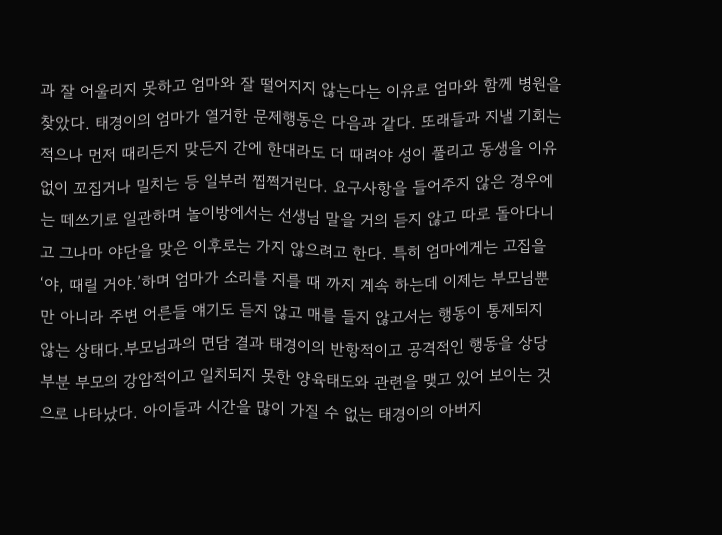과 잘 어울리지 못하고 엄마와 잘 떨어지지 않는다는 이유로 엄마와 함께 병원을 찾았다. 태경이의 엄마가 열거한 문제행동은 다음과 같다. 또래들과 지낼 기회는 적으나 먼저 때리든지 맞든지 간에 한대라도 더 때려야 성이 풀리고 동생을 이유 없이 꼬집거나 밀치는 등 일부러 찝쩍거린다. 요구사항을 들어주지 않은 경우에는 떼쓰기로 일관하며 놀이방에서는 선생님 말을 거의 듣지 않고 따로 돌아다니고 그나마 야단을 맞은 이후로는 가지 않으려고 한다. 특히 엄마에게는 고집을 ‘야, 때릴 거야.’하며 엄마가 소리를 지를 때 까지 계속 하는데 이제는 부모님뿐만 아니라 주변 어른들 얘기도 듣지 않고 매를 들지 않고서는 행동이 통제되지 않는 상태다.부모님과의 면담 결과 태경이의 반항적이고 공격적인 행동을 상당부분 부모의 강압적이고 일치되지 못한 양육태도와 관련을 맺고 있어 보이는 것으로 나타났다. 아이들과 시간을 많이 가질 수 없는 태경이의 아버지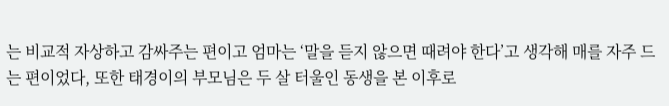는 비교적 자상하고 감싸주는 편이고 엄마는 ‘말을 듣지 않으면 때려야 한다’고 생각해 매를 자주 드는 편이었다, 또한 태경이의 부모님은 두 살 터울인 동생을 본 이후로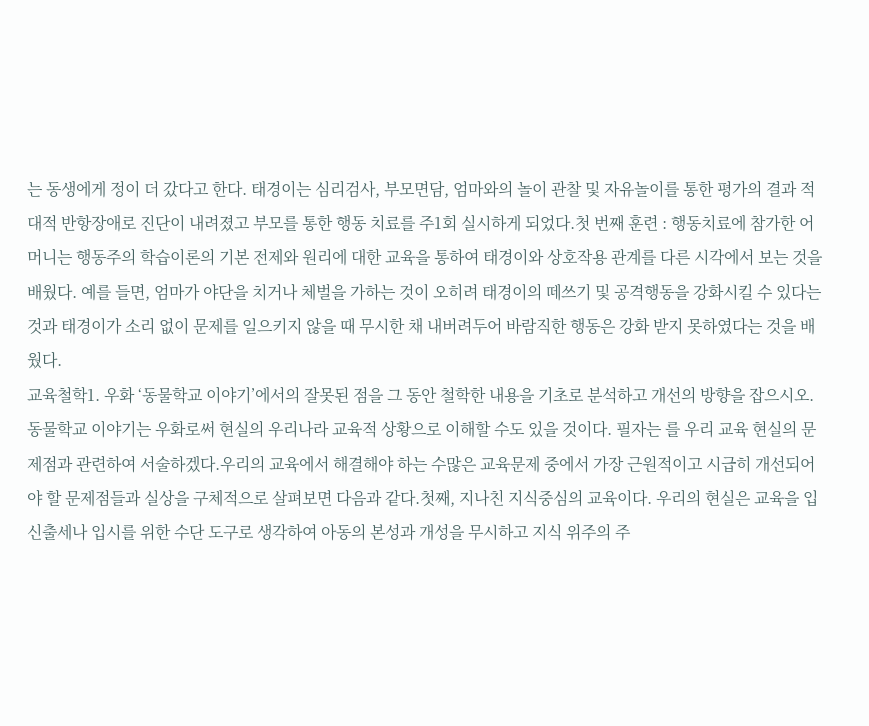는 동생에게 정이 더 갔다고 한다. 태경이는 심리검사, 부모면담, 엄마와의 놀이 관찰 및 자유놀이를 통한 평가의 결과 적대적 반항장애로 진단이 내려졌고 부모를 통한 행동 치료를 주1회 실시하게 되었다.첫 번째 훈련 : 행동치료에 참가한 어머니는 행동주의 학습이론의 기본 전제와 원리에 대한 교육을 통하여 태경이와 상호작용 관계를 다른 시각에서 보는 것을 배웠다. 예를 들면, 엄마가 야단을 치거나 체벌을 가하는 것이 오히려 태경이의 떼쓰기 및 공격행동을 강화시킬 수 있다는 것과 태경이가 소리 없이 문제를 일으키지 않을 때 무시한 채 내버려두어 바람직한 행동은 강화 받지 못하였다는 것을 배웠다.
교육철학1. 우화 ‘동물학교 이야기’에서의 잘못된 점을 그 동안 철학한 내용을 기초로 분석하고 개선의 방향을 잡으시오.동물학교 이야기는 우화로써 현실의 우리나라 교육적 상황으로 이해할 수도 있을 것이다. 필자는 를 우리 교육 현실의 문제점과 관련하여 서술하겠다.우리의 교육에서 해결해야 하는 수많은 교육문제 중에서 가장 근원적이고 시급히 개선되어야 할 문제점들과 실상을 구체적으로 살펴보면 다음과 같다.첫째, 지나친 지식중심의 교육이다. 우리의 현실은 교육을 입신출세나 입시를 위한 수단 도구로 생각하여 아동의 본성과 개성을 무시하고 지식 위주의 주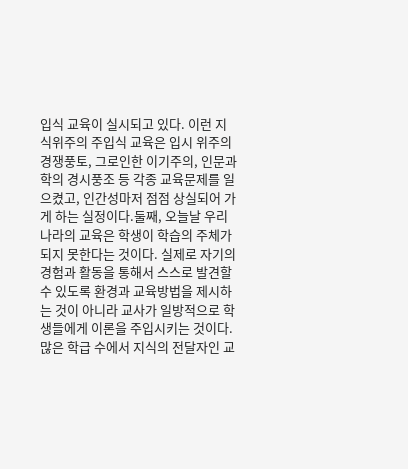입식 교육이 실시되고 있다. 이런 지식위주의 주입식 교육은 입시 위주의 경쟁풍토, 그로인한 이기주의, 인문과학의 경시풍조 등 각종 교육문제를 일으켰고, 인간성마저 점점 상실되어 가게 하는 실정이다.둘째, 오늘날 우리나라의 교육은 학생이 학습의 주체가 되지 못한다는 것이다. 실제로 자기의 경험과 활동을 통해서 스스로 발견할 수 있도록 환경과 교육방법을 제시하는 것이 아니라 교사가 일방적으로 학생들에게 이론을 주입시키는 것이다. 많은 학급 수에서 지식의 전달자인 교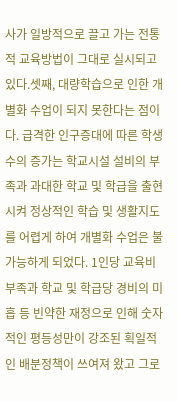사가 일방적으로 끌고 가는 전통적 교육방법이 그대로 실시되고 있다.셋째, 대량학습으로 인한 개별화 수업이 되지 못한다는 점이다. 급격한 인구증대에 따른 학생수의 증가는 학교시설 설비의 부족과 과대한 학교 및 학급을 출현시켜 정상적인 학습 및 생활지도를 어렵게 하여 개별화 수업은 불가능하게 되었다. 1인당 교육비 부족과 학교 및 학급당 경비의 미흡 등 빈약한 재정으로 인해 숫자적인 평등성만이 강조된 획일적인 배분정책이 쓰여져 왔고 그로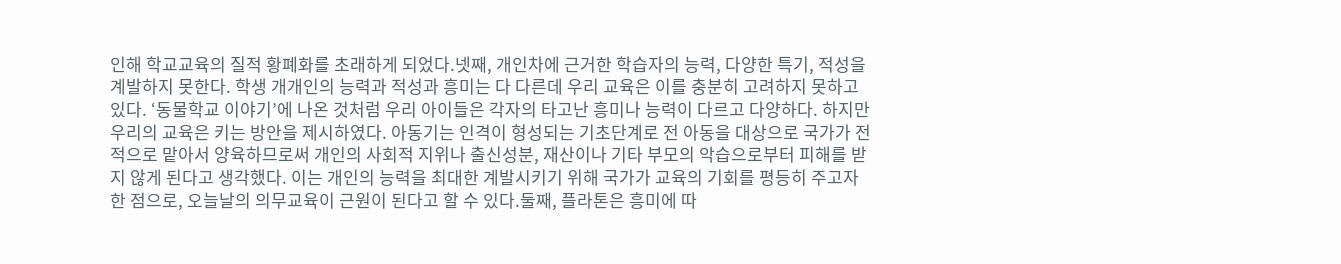인해 학교교육의 질적 황폐화를 초래하게 되었다.넷째, 개인차에 근거한 학습자의 능력, 다양한 특기, 적성을 계발하지 못한다. 학생 개개인의 능력과 적성과 흥미는 다 다른데 우리 교육은 이를 충분히 고려하지 못하고 있다. ‘동물학교 이야기’에 나온 것처럼 우리 아이들은 각자의 타고난 흥미나 능력이 다르고 다양하다. 하지만 우리의 교육은 키는 방안을 제시하였다. 아동기는 인격이 형성되는 기초단계로 전 아동을 대상으로 국가가 전적으로 맡아서 양육하므로써 개인의 사회적 지위나 출신성분, 재산이나 기타 부모의 악습으로부터 피해를 받지 않게 된다고 생각했다. 이는 개인의 능력을 최대한 계발시키기 위해 국가가 교육의 기회를 평등히 주고자 한 점으로, 오늘날의 의무교육이 근원이 된다고 할 수 있다.둘째, 플라톤은 흥미에 따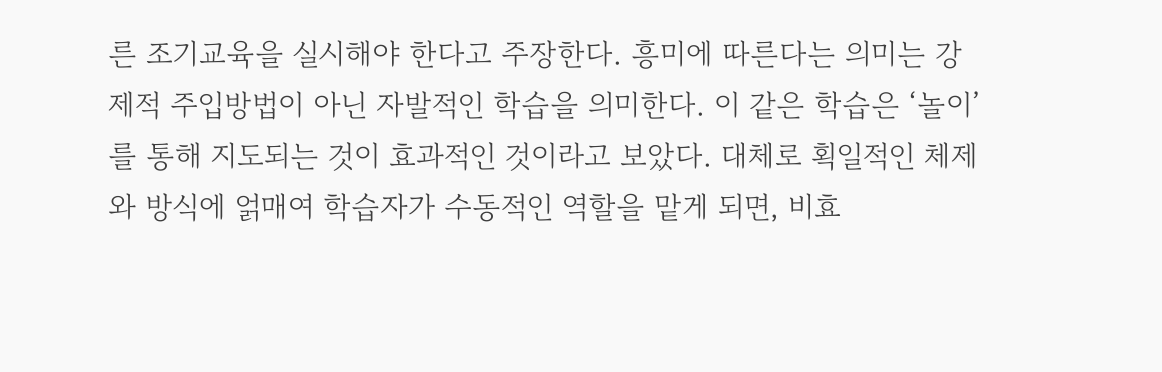른 조기교육을 실시해야 한다고 주장한다. 흥미에 따른다는 의미는 강제적 주입방법이 아닌 자발적인 학습을 의미한다. 이 같은 학습은 ‘놀이’를 통해 지도되는 것이 효과적인 것이라고 보았다. 대체로 획일적인 체제와 방식에 얽매여 학습자가 수동적인 역할을 맡게 되면, 비효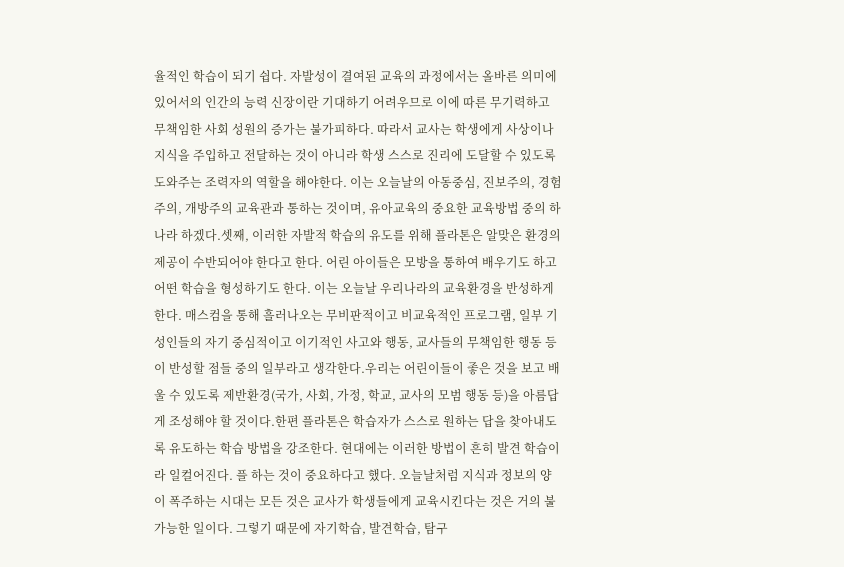율적인 학습이 되기 쉽다. 자발성이 결여된 교육의 과정에서는 올바른 의미에 있어서의 인간의 능력 신장이란 기대하기 어려우므로 이에 따른 무기력하고 무책임한 사회 성원의 증가는 불가피하다. 따라서 교사는 학생에게 사상이나 지식을 주입하고 전달하는 것이 아니라 학생 스스로 진리에 도달할 수 있도록 도와주는 조력자의 역할을 해야한다. 이는 오늘날의 아동중심, 진보주의, 경험주의, 개방주의 교육관과 통하는 것이며, 유아교육의 중요한 교육방법 중의 하나라 하겠다.셋째, 이러한 자발적 학습의 유도를 위해 플라톤은 알맞은 환경의 제공이 수반되어야 한다고 한다. 어린 아이들은 모방을 통하여 배우기도 하고 어떤 학습을 형성하기도 한다. 이는 오늘날 우리나라의 교육환경을 반성하게 한다. 매스컴을 통해 흘러나오는 무비판적이고 비교육적인 프로그램, 일부 기성인들의 자기 중심적이고 이기적인 사고와 행동, 교사들의 무책임한 행동 등이 반성할 점들 중의 일부라고 생각한다.우리는 어린이들이 좋은 것을 보고 배울 수 있도록 제반환경(국가, 사회, 가정, 학교, 교사의 모범 행동 등)을 아름답게 조성해야 할 것이다.한편 플라톤은 학습자가 스스로 원하는 답을 찾아내도록 유도하는 학습 방법을 강조한다. 현대에는 이러한 방법이 흔히 발견 학습이라 일컬어진다. 플 하는 것이 중요하다고 했다. 오늘날처럼 지식과 정보의 양이 폭주하는 시대는 모든 것은 교사가 학생들에게 교육시킨다는 것은 거의 불가능한 일이다. 그렇기 때문에 자기학습, 발견학습, 탐구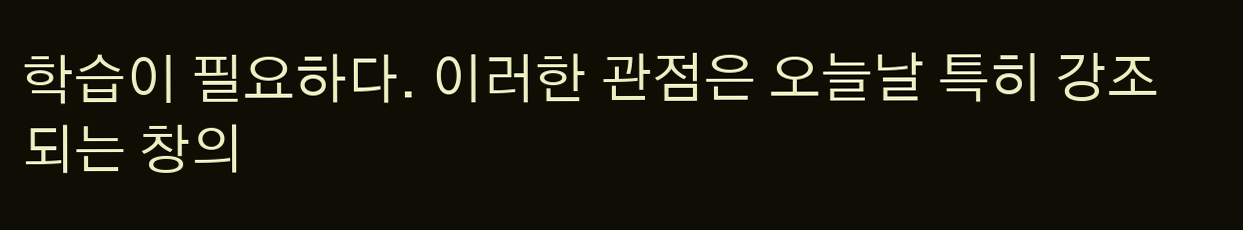학습이 필요하다. 이러한 관점은 오늘날 특히 강조되는 창의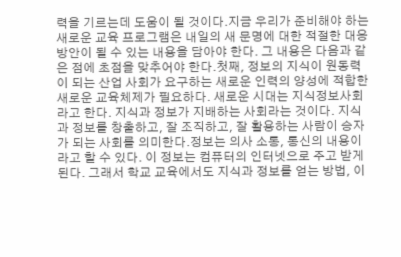력을 기르는데 도움이 될 것이다.지금 우리가 준비해야 하는 새로운 교육 프로그램은 내일의 새 문명에 대한 적절한 대응 방안이 될 수 있는 내용을 담아야 한다. 그 내용은 다음과 같은 점에 초점을 맞추어야 한다.첫째, 정보의 지식이 원동력이 되는 산업 사회가 요구하는 새로운 인력의 양성에 적합한 새로운 교육체제가 필요하다. 새로운 시대는 지식정보사회라고 한다. 지식과 정보가 지배하는 사회라는 것이다. 지식과 정보를 창출하고, 잘 조직하고, 잘 활용하는 사람이 승자가 되는 사회를 의미한다.정보는 의사 소통, 통신의 내용이라고 할 수 있다. 이 정보는 컴퓨터의 인터넷으로 주고 받게 된다. 그래서 학교 교육에서도 지식과 정보를 얻는 방법, 이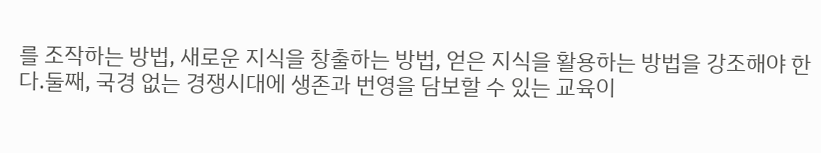를 조작하는 방법, 새로운 지식을 창출하는 방법, 얻은 지식을 활용하는 방법을 강조해야 한다.둘째, 국경 없는 경쟁시대에 생존과 번영을 담보할 수 있는 교육이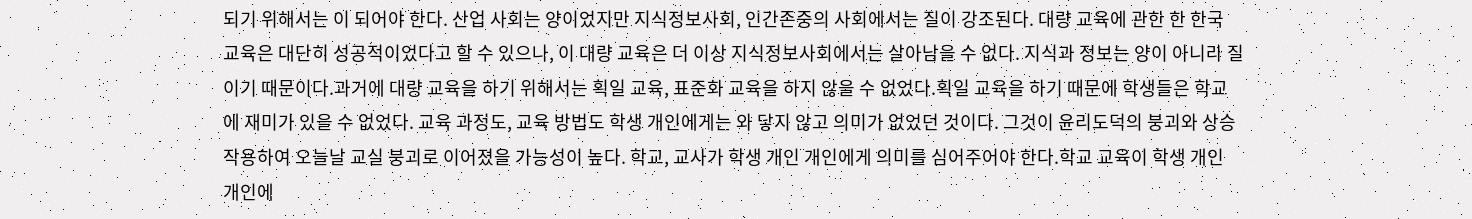되기 위해서는 이 되어야 한다. 산업 사회는 양이었지만 지식정보사회, 인간존중의 사회에서는 질이 강조된다. 대량 교육에 관한 한 한국 교육은 대단히 성공적이었다고 할 수 있으나, 이 대량 교육은 더 이상 지식정보사회에서는 살아남을 수 없다. 지식과 정보는 양이 아니라 질이기 때문이다.과거에 대량 교육을 하기 위해서는 획일 교육, 표준화 교육을 하지 않을 수 없었다.획일 교육을 하기 때문에 학생들은 학교에 재미가 있을 수 없었다. 교육 과정도, 교육 방법도 학생 개인에게는 와 닿지 않고 의미가 없었던 것이다. 그것이 윤리도덕의 붕괴와 상승 작용하여 오늘날 교실 붕괴로 이어졌을 가능성이 높다. 학교, 교사가 학생 개인 개인에게 의미를 심어주어야 한다.학교 교육이 학생 개인 개인에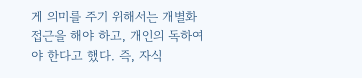게 의미를 주기 위해서는 개별화 접근을 해야 하고, 개인의 독하여야 한다고 했다. 즉, 자식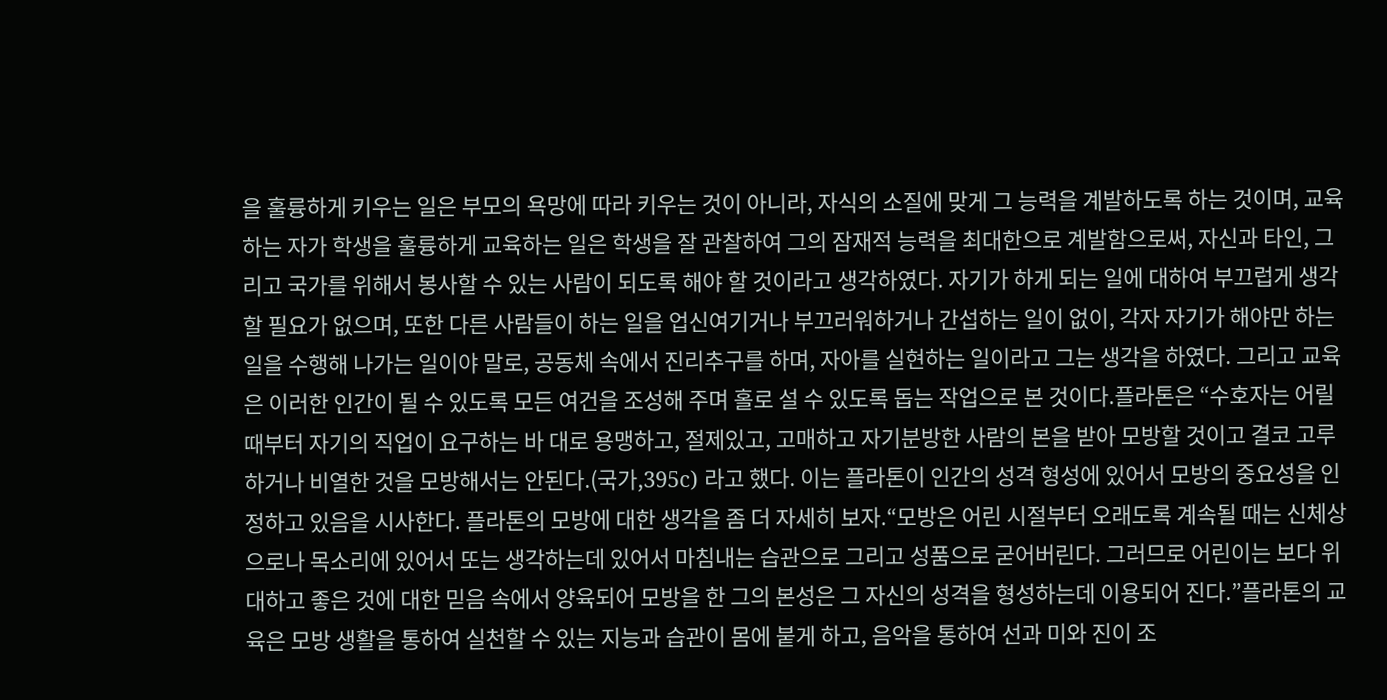을 훌륭하게 키우는 일은 부모의 욕망에 따라 키우는 것이 아니라, 자식의 소질에 맞게 그 능력을 계발하도록 하는 것이며, 교육하는 자가 학생을 훌륭하게 교육하는 일은 학생을 잘 관찰하여 그의 잠재적 능력을 최대한으로 계발함으로써, 자신과 타인, 그리고 국가를 위해서 봉사할 수 있는 사람이 되도록 해야 할 것이라고 생각하였다. 자기가 하게 되는 일에 대하여 부끄럽게 생각할 필요가 없으며, 또한 다른 사람들이 하는 일을 업신여기거나 부끄러워하거나 간섭하는 일이 없이, 각자 자기가 해야만 하는 일을 수행해 나가는 일이야 말로, 공동체 속에서 진리추구를 하며, 자아를 실현하는 일이라고 그는 생각을 하였다. 그리고 교육은 이러한 인간이 될 수 있도록 모든 여건을 조성해 주며 홀로 설 수 있도록 돕는 작업으로 본 것이다.플라톤은 “수호자는 어릴 때부터 자기의 직업이 요구하는 바 대로 용맹하고, 절제있고, 고매하고 자기분방한 사람의 본을 받아 모방할 것이고 결코 고루하거나 비열한 것을 모방해서는 안된다.(국가,395c) 라고 했다. 이는 플라톤이 인간의 성격 형성에 있어서 모방의 중요성을 인정하고 있음을 시사한다. 플라톤의 모방에 대한 생각을 좀 더 자세히 보자.“모방은 어린 시절부터 오래도록 계속될 때는 신체상으로나 목소리에 있어서 또는 생각하는데 있어서 마침내는 습관으로 그리고 성품으로 굳어버린다. 그러므로 어린이는 보다 위대하고 좋은 것에 대한 믿음 속에서 양육되어 모방을 한 그의 본성은 그 자신의 성격을 형성하는데 이용되어 진다.”플라톤의 교육은 모방 생활을 통하여 실천할 수 있는 지능과 습관이 몸에 붙게 하고, 음악을 통하여 선과 미와 진이 조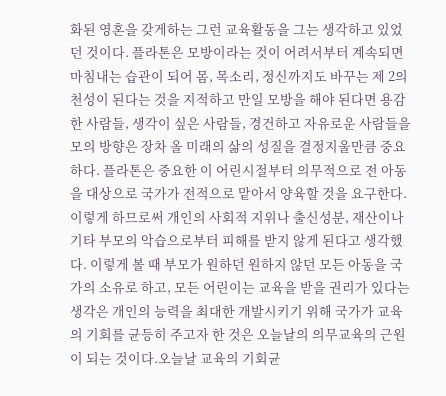화된 영혼을 갖게하는 그런 교육활동을 그는 생각하고 있었던 것이다. 플라톤은 모방이라는 것이 어려서부터 계속되면 마침내는 습관이 되어 몸, 목소리, 정신까지도 바꾸는 제 2의 천성이 된다는 것을 지적하고 만일 모방을 해야 된다면 용감한 사람들, 생각이 싶은 사람들, 경건하고 자유로운 사람들을 모의 방향은 장차 올 미래의 삶의 성질을 결정지울만큼 중요하다. 플라톤은 중요한 이 어린시절부터 의무적으로 전 아동을 대상으로 국가가 전적으로 맡아서 양육할 것을 요구한다. 이렇게 하므로써 개인의 사회적 지위나 출신성분, 재산이나 기타 부모의 악습으로부터 피해를 받지 않게 된다고 생각했다. 이렇게 볼 때 부모가 원하던 원하지 않던 모든 아동을 국가의 소유로 하고, 모든 어린이는 교육을 받을 권리가 있다는 생각은 개인의 능력을 최대한 개발시키기 위해 국가가 교육의 기회를 균등히 주고자 한 것은 오늘날의 의무교육의 근원이 되는 것이다.오늘날 교육의 기회균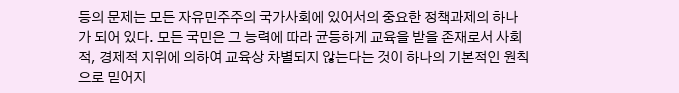등의 문제는 모든 자유민주주의 국가사회에 있어서의 중요한 정책과제의 하나가 되어 있다. 모든 국민은 그 능력에 따라 균등하게 교육을 받을 존재로서 사회적, 경제적 지위에 의하여 교육상 차별되지 않는다는 것이 하나의 기본적인 원칙으로 믿어지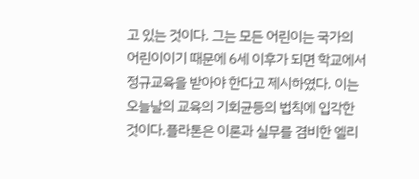고 있는 것이다. 그는 모든 어린이는 국가의 어린이이기 때문에 6세 이후가 되면 학교에서 정규교육을 받아야 한다고 제시하였다. 이는 오늘날의 교육의 기회균등의 법칙에 입각한 것이다.플라톤은 이론과 실무를 겸비한 엘리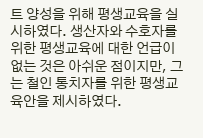트 양성을 위해 평생교육을 실시하였다. 생산자와 수호자를 위한 평생교육에 대한 언급이 없는 것은 아쉬운 점이지만, 그는 철인 통치자를 위한 평생교육안을 제시하였다.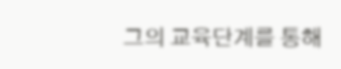그의 교육단계를 통해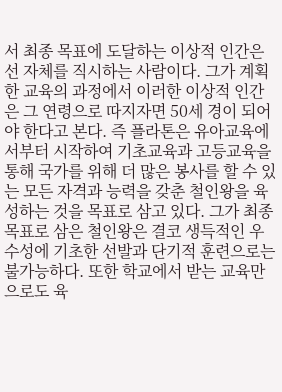서 최종 목표에 도달하는 이상적 인간은 선 자체를 직시하는 사람이다. 그가 계획한 교육의 과정에서 이러한 이상적 인간은 그 연령으로 따지자면 50세 경이 되어야 한다고 본다. 즉 플라톤은 유아교육에서부터 시작하여 기초교육과 고등교육을 통해 국가를 위해 더 많은 봉사를 할 수 있는 모든 자격과 능력을 갖춘 철인왕을 육성하는 것을 목표로 삼고 있다. 그가 최종 목표로 삼은 철인왕은 결코 생득적인 우수성에 기초한 선발과 단기적 훈련으로는 불가능하다. 또한 학교에서 받는 교육만으로도 육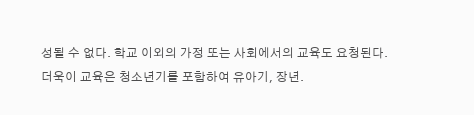성될 수 없다. 학교 이외의 가정 또는 사회에서의 교육도 요청된다. 더욱이 교육은 청소년기를 포함하여 유아기, 장년.